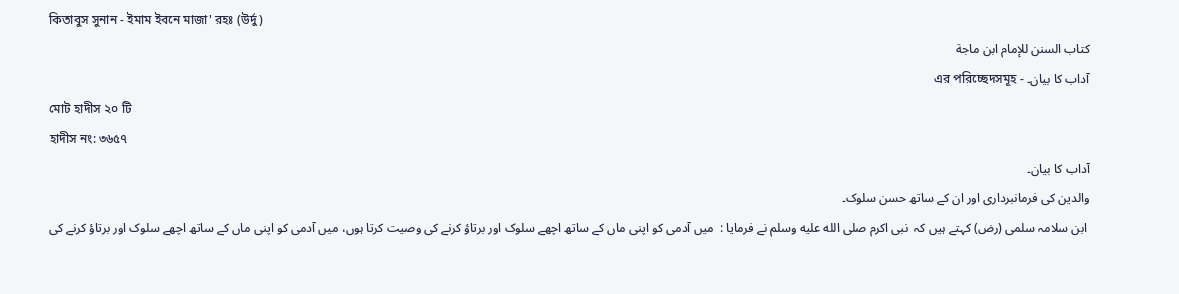কিতাবুস সুনান - ইমাম ইবনে মাজা' রহঃ (উর্দু)
كتاب السنن للإمام ابن ماجة
آداب کا بیان۔ - এর পরিচ্ছেদসমূহ
মোট হাদীস ২০ টি
হাদীস নং: ৩৬৫৭
آداب کا بیان۔
والدین کی فرمانبرداری اور ان کے ساتھ حسن سلوک۔
 ابن سلامہ سلمی (رض) کہتے ہیں کہ  نبی اکرم صلى الله عليه وسلم نے فرمایا :  میں آدمی کو اپنی ماں کے ساتھ اچھے سلوک اور برتاؤ کرنے کی وصیت کرتا ہوں، میں آدمی کو اپنی ماں کے ساتھ اچھے سلوک اور برتاؤ کرنے کی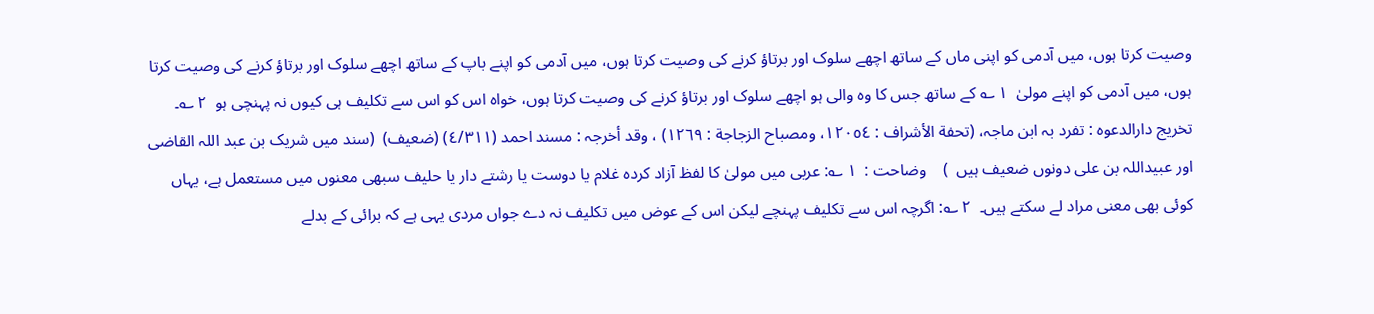وصیت کرتا ہوں، میں آدمی کو اپنی ماں کے ساتھ اچھے سلوک اور برتاؤ کرنے کی وصیت کرتا ہوں، میں آدمی کو اپنے باپ کے ساتھ اچھے سلوک اور برتاؤ کرنے کی وصیت کرتا ہوں، میں آدمی کو اپنے مولیٰ  ١ ؎ کے ساتھ جس کا وہ والی ہو اچھے سلوک اور برتاؤ کرنے کی وصیت کرتا ہوں، خواہ اس کو اس سے تکلیف ہی کیوں نہ پہنچی ہو  ٢ ؎۔    تخریج دارالدعوہ : تفرد بہ ابن ماجہ، (تحفة الأشراف : ١٢٠٥٤، ومصباح الزجاجة : ١٢٦٩) ، وقد أخرجہ : مسند احمد (٤/٣١١) (ضعیف)  (سند میں شریک بن عبد اللہ القاضی اور عبیداللہ بن علی دونوں ضعیف ہیں  )    وضاحت :  ١ ؎: عربی میں مولیٰ کا لفظ آزاد کردہ غلام یا دوست یا رشتے دار یا حلیف سبھی معنوں میں مستعمل ہے، یہاں کوئی بھی معنی مراد لے سکتے ہیں۔  ٢ ؎: اگرچہ اس سے تکلیف پہنچے لیکن اس کے عوض میں تکلیف نہ دے جواں مردی یہی ہے کہ برائی کے بدلے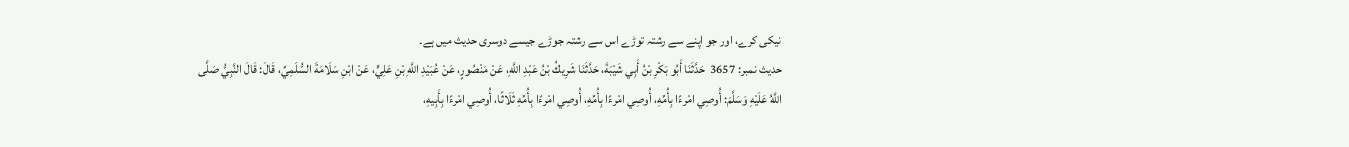نیکی کرے، اور جو اپنے سے رشتہ توڑے اس سے رشتہ جوڑے جیسے دوسری حدیث میں ہے۔
حدیث نمبر: 3657  حَدَّثَنَا أَبُو بَكْرِ بْنُ أَبِي شَيْبَةَ، حَدَّثَنَا شَرِيكُ بْنُ عَبْدِ اللَّهِ، عَنْ مَنْصُورٍ، عَنْ عُبَيْدِ اللَّهِ بْنِ عَلِيٍّ، عَنْ ابْنِ سَلَامَةَ السُّلَمِيِّ، قَالَ: قَالَ النَّبِيُّ صَلَّى اللَّهُ عَلَيْهِ وَسَلَّمَ: أُوصِي امْرءًا بِأُمِّهِ، أُوصِي امْرءًا بِأُمِّهِ، أُوصِي امْرءًا بِأُمِّهِ ثَلَاثًا، أُوصِي امْرءًا بِأَبِيهِ،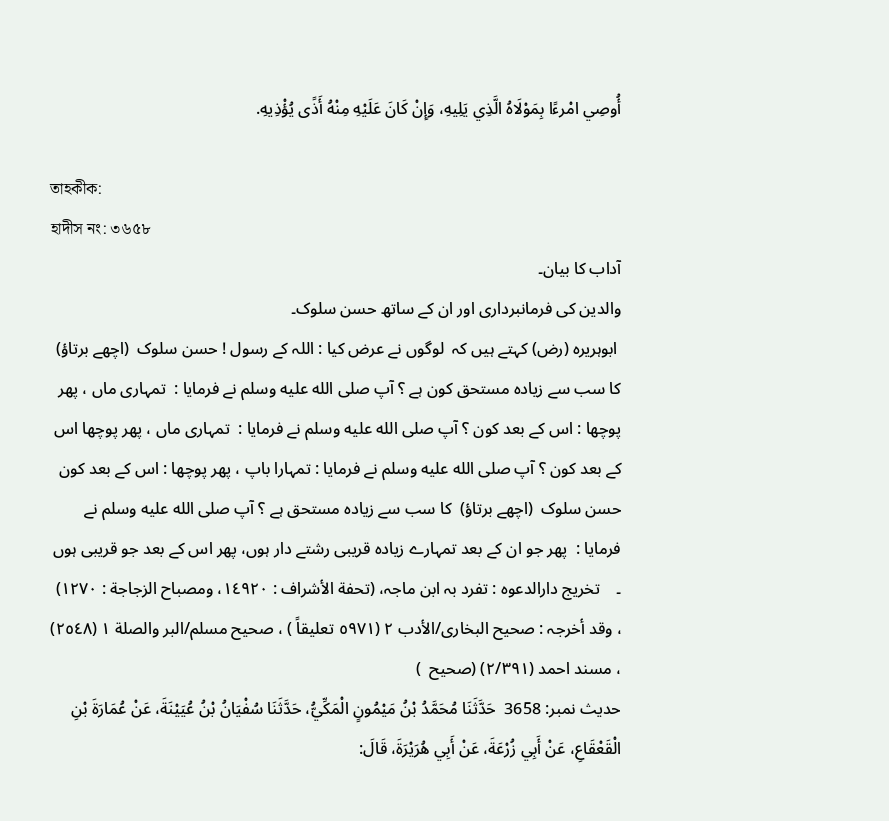أُوصِي امْرءًا بِمَوْلَاهُ الَّذِي يَلِيهِ، وَإِنْ كَانَ عَلَيْهِ مِنْهُ أَذًى يُؤْذِيهِ.

তাহকীক:
হাদীস নং: ৩৬৫৮
آداب کا بیان۔
والدین کی فرمانبرداری اور ان کے ساتھ حسن سلوک۔
 ابوہریرہ (رض) کہتے ہیں کہ  لوگوں نے عرض کیا : اللہ کے رسول ! حسن سلوک  (اچھے برتاؤ)  کا سب سے زیادہ مستحق کون ہے ؟ آپ صلى الله عليه وسلم نے فرمایا :  تمہاری ماں ، پھر پوچھا : اس کے بعد کون ؟ آپ صلى الله عليه وسلم نے فرمایا :  تمہاری ماں ، پھر پوچھا اس کے بعد کون ؟ آپ صلى الله عليه وسلم نے فرمایا : تمہارا باپ ، پھر پوچھا : اس کے بعد کون حسن سلوک  (اچھے برتاؤ)  کا سب سے زیادہ مستحق ہے ؟ آپ صلى الله عليه وسلم نے فرمایا :  پھر جو ان کے بعد تمہارے زیادہ قریبی رشتے دار ہوں، پھر اس کے بعد جو قریبی ہوں ۔    تخریج دارالدعوہ : تفرد بہ ابن ماجہ، (تحفة الأشراف : ١٤٩٢٠، ومصباح الزجاجة : ١٢٧٠) ، وقد أخرجہ : صحیح البخاری/الأدب ٢ (٥٩٧١ تعلیقاً ) ، صحیح مسلم/البر والصلة ١ (٢٥٤٨) ، مسند احمد (٢/٣٩١) (صحیح  )
حدیث نمبر: 3658  حَدَّثَنَا مُحَمَّدُ بْنُ مَيْمُونٍ الْمَكِّيُّ، حَدَّثَنَا سُفْيَانُ بْنُ عُيَيْنَةَ، عَنْ عُمَارَةَ بْنِ الْقَعْقَاعِ، عَنْ أَبِي زُرْعَةَ، عَنْ أَبِي هُرَيْرَةَ، قَالَ: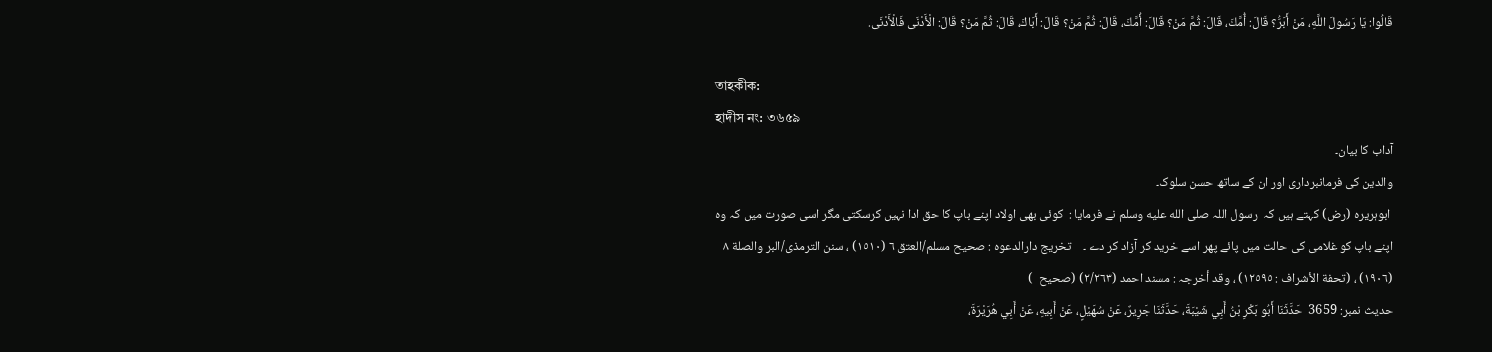قَالُوا: يَا رَسُولَ اللَّهِ، مَنْ أَبَرُّ؟ قَالَ: أُمَّكَ، قَالَ: ثُمَّ مَنْ؟ قَالَ: أُمَّكَ، قَالَ: ثُمَّ مَنْ؟ قَالَ: أَبَاكَ، قَالَ: ثُمَّ مَنْ؟ قَالَ: الْأَدْنَى فَالْأَدْنَى.

তাহকীক:
হাদীস নং: ৩৬৫৯
آداب کا بیان۔
والدین کی فرمانبرداری اور ان کے ساتھ حسن سلوک۔
 ابوہریرہ (رض) کہتے ہیں کہ  رسول اللہ صلى الله عليه وسلم نے فرمایا :  کوئی بھی اولاد اپنے باپ کا حق ادا نہیں کرسکتی مگر اسی صورت میں کہ وہ اپنے باپ کو غلامی کی حالت میں پائے پھر اسے خرید کر آزاد کر دے ۔    تخریج دارالدعوہ : صحیح مسلم/العتق ٦ (١٥١٠) ، سنن الترمذی/البر والصلة ٨ (١٩٠٦) ، (تحفة الأشراف : ١٢٥٩٥) ، وقد أخرجہ : مسند احمد (٢/٢٦٣) (صحیح  )
حدیث نمبر: 3659  حَدَّثَنَا أَبُو بَكْرِ بْنُ أَبِي شَيْبَةَ، حَدَّثَنَا جَرِيرٌ، عَنْ سُهَيْلٍ، عَنْ أَبِيهِ، عَنْ أَبِي هُرَيْرَةَ،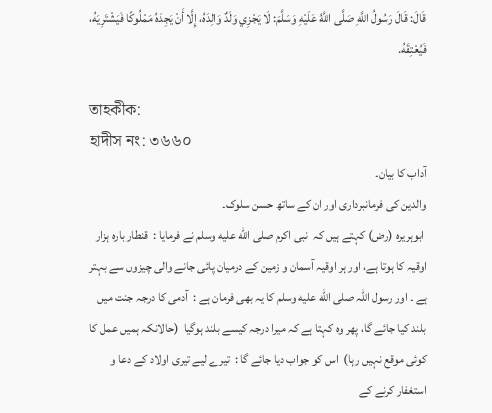قَالَ: قَالَ رَسُولُ اللَّهِ صَلَّى اللَّهُ عَلَيْهِ وَسَلَّمَ: لَا يَجْزِي وَلَدٌ وَالِدَهُ، إِلَّا أَنْ يَجِدَهُ مَمْلُوكًا فَيَشْتَرِيَهُ، فَيُعْتِقَهُ.

তাহকীক:
হাদীস নং: ৩৬৬০
آداب کا بیان۔
والدین کی فرمانبرداری اور ان کے ساتھ حسن سلوک۔
 ابوہریرہ (رض) کہتے ہیں کہ  نبی اکرم صلى الله عليه وسلم نے فرمایا :  قنطار بارہ ہزار اوقیہ کا ہوتا ہے، اور ہر اوقیہ آسمان و زمین کے درمیان پائی جانے والی چیزوں سے بہتر ہے ۔ اور رسول اللہ صلى الله عليه وسلم کا یہ بھی فرمان ہے :  آدمی کا درجہ جنت میں بلند کیا جائے گا، پھر وہ کہتا ہے کہ میرا درجہ کیسے بلند ہوگیا  (حالانکہ ہمیں عمل کا کوئی موقع نہیں رہا)  اس کو جواب دیا جائے گا :  تیرے لیے تیری اولاد کے دعا و استغفار کرنے کے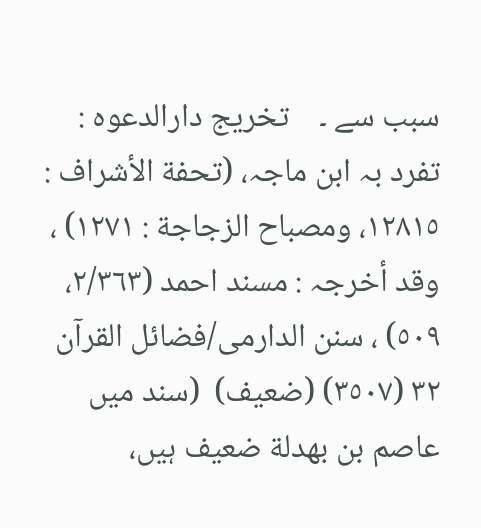سبب سے ۔    تخریج دارالدعوہ : تفرد بہ ابن ماجہ، (تحفة الأشراف : ١٢٨١٥، ومصباح الزجاجة : ١٢٧١) ، وقد أخرجہ : مسند احمد (٢/٣٦٣، ٥٠٩) ، سنن الدارمی/فضائل القرآن ٣٢ (٣٥٠٧) (ضعیف)  (سند میں عاصم بن بھدلة ضعیف ہیں،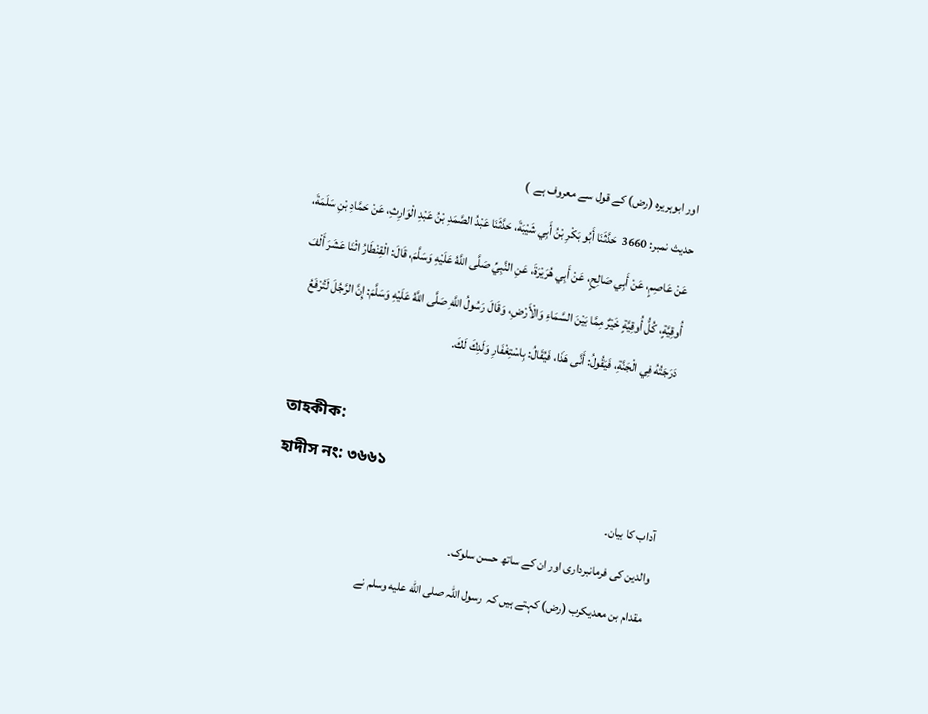اور ابوہریرہ (رض) کے قول سے معروف ہے  )
حدیث نمبر: 3660  حَدَّثَنَا أَبُو بَكْرِ بْنُ أَبِي شَيْبَةَ، حَدَّثَنَا عَبْدُ الصَّمَدِ بْنُ عَبْدِ الْوَارِثِ، عَنْ حَمَّادِ بْنِ سَلَمَةَ، عَنْ عَاصِمٍ، عَنْ أَبِي صَالِحٍ، عَنْ أَبِي هُرَيْرَةَ، عَنِ النَّبِيِّ صَلَّى اللَّهُ عَلَيْهِ وَسَلَّمَ، قَالَ: الْقِنْطَارُ اثْنَا عَشَرَ أَلْفَ أُوقِيَّةٍ، كُلُّ أُوقِيَّةٍ خَيْرٌ مِمَّا بَيْنَ السَّمَاءِ وَالْأَرْضِ، وَقَالَ رَسُولُ اللَّهِ صَلَّى اللَّهُ عَلَيْهِ وَسَلَّمَ: إِنَّ الرَّجُلَ لَتُرْفَعُ دَرَجَتُهُ فِي الْجَنَّةِ، فَيَقُولُ: أَنَّى هَذَا، فَيُقَالُ: بِاسْتِغْفَارِ وَلَدِكَ لَكَ.

তাহকীক:
হাদীস নং: ৩৬৬১
آداب کا بیان۔
والدین کی فرمانبرداری اور ان کے ساتھ حسن سلوک۔
 مقدام بن معدیکرب (رض) کہتے ہیں کہ  رسول اللہ صلى الله عليه وسلم نے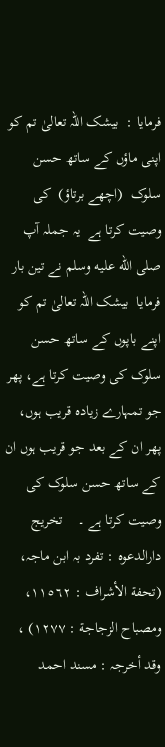فرمایا :  بیشک اللہ تعالیٰ تم کو اپنی ماؤں کے ساتھ حسن سلوک  (اچھے برتاؤ)  کی وصیت کرتا ہے  یہ جملہ آپ صلى الله عليه وسلم نے تین بار فرمایا  بیشک اللہ تعالیٰ تم کو اپنے باپوں کے ساتھ حسن سلوک کی وصیت کرتا ہے، پھر جو تمہارے زیادہ قریب ہوں، پھر ان کے بعد جو قریب ہوں ان کے ساتھ حسن سلوک کی وصیت کرتا ہے ۔    تخریج دارالدعوہ : تفرد بہ ابن ماجہ، (تحفة الأشراف : ١١٥٦٢، ومصباح الزجاجة : ١٢٧٧) ، وقد أخرجہ : مسند احمد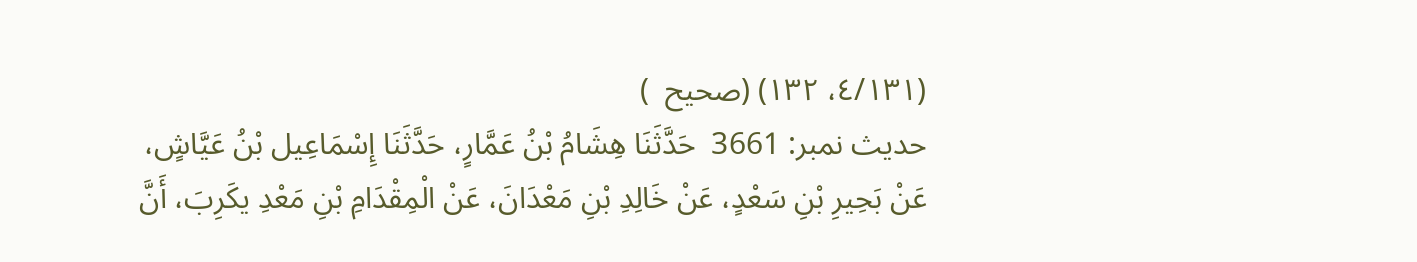(٤/١٣١، ١٣٢) (صحیح  )
حدیث نمبر: 3661  حَدَّثَنَا هِشَامُ بْنُ عَمَّارٍ، حَدَّثَنَا إِسْمَاعِيل بْنُ عَيَّاشٍ، عَنْ بَحِيرِ بْنِ سَعْدٍ، عَنْ خَالِدِ بْنِ مَعْدَانَ، عَنْ الْمِقْدَامِ بْنِ مَعْدِ يكَرِبَ، أَنَّ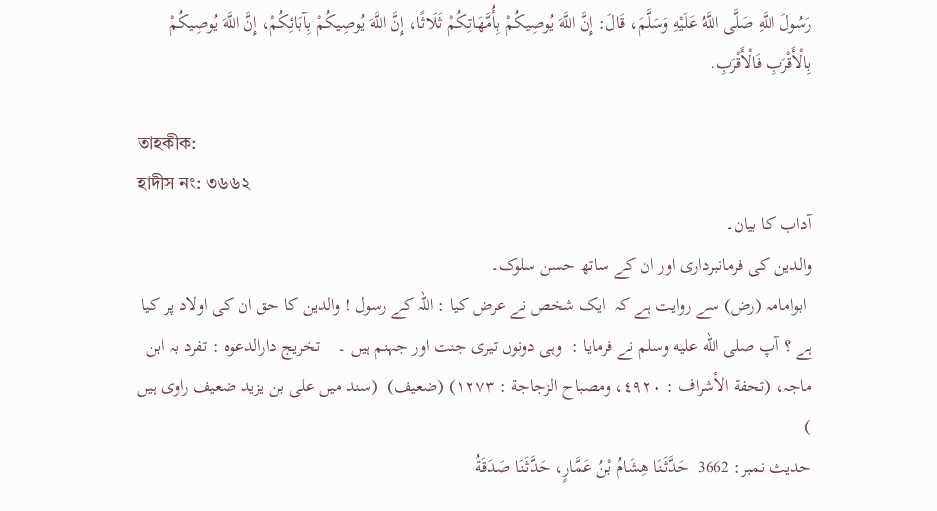رَسُولَ اللَّهِ صَلَّى اللَّهُ عَلَيْهِ وَسَلَّمَ، قَالَ: إِنَّ اللَّهَ يُوصِيكُمْ بِأُمَّهَاتِكُمْ ثَلَاثًا، إِنَّ اللَّهَ يُوصِيكُمْ بِآبَائِكُمْ، إِنَّ اللَّهَ يُوصِيكُمْ بِالْأَقْرَبِ فَالْأَقْرَبِ.

তাহকীক:
হাদীস নং: ৩৬৬২
آداب کا بیان۔
والدین کی فرمانبرداری اور ان کے ساتھ حسن سلوک۔
 ابوامامہ (رض) سے روایت ہے کہ  ایک شخص نے عرض کیا : اللہ کے رسول ! والدین کا حق ان کی اولاد پر کیا ہے ؟ آپ صلى الله عليه وسلم نے فرمایا :  وہی دونوں تیری جنت اور جہنم ہیں ۔    تخریج دارالدعوہ : تفرد بہ ابن ماجہ، (تحفة الأشراف : ٤٩٢٠، ومصباح الزجاجة : ١٢٧٣) (ضعیف)  (سند میں علی بن یزید ضعیف راوی ہیں  )
حدیث نمبر: 3662  حَدَّثَنَا هِشَامُ بْنُ عَمَّارٍ، حَدَّثَنَا صَدَقَةُ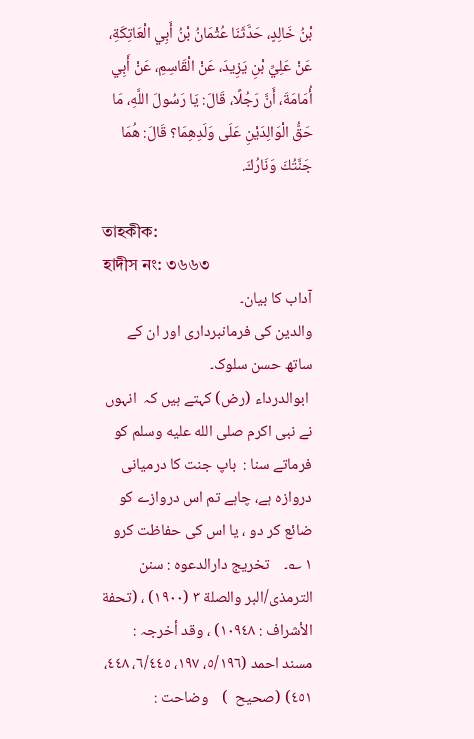بْنُ خَالِدٍ، حَدَّثَنَا عُثْمَانُ بْنُ أَبِي الْعَاتِكَةِ، عَنْ عَلِيِّ بْنِ يَزِيدَ، عَنْ الْقَاسِمِ، عَنْ أَبِي أُمَامَةَ، أَنَّ رَجُلًا، قَالَ: يَا رَسُولَ اللَّهِ، مَا حَقُّ الْوَالِدَيْنِ عَلَى وَلَدِهِمَا؟ قَالَ: هُمَا جَنَّتُكَ وَنَارُكَ.

তাহকীক:
হাদীস নং: ৩৬৬৩
آداب کا بیان۔
والدین کی فرمانبرداری اور ان کے ساتھ حسن سلوک۔
 ابوالدرداء (رض) کہتے ہیں کہ  انہوں نے نبی اکرم صلى الله عليه وسلم کو فرماتے سنا :  باپ جنت کا درمیانی دروازہ ہے، چاہے تم اس دروازے کو ضائع کر دو ، یا اس کی حفاظت کرو   ١ ؎۔    تخریج دارالدعوہ : سنن الترمذی/البر والصلة ٣ (١٩٠٠) ، (تحفة الأشراف : ١٠٩٤٨) ، وقد أخرجہ : مسند احمد (٥/١٩٦، ١٩٧، ٦/٤٤٥، ٤٤٨، ٤٥١) (صحیح  )    وضاحت :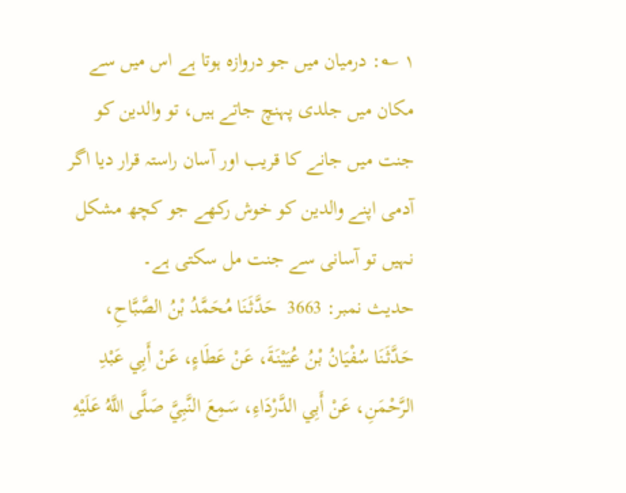١ ؎: درمیان میں جو دروازہ ہوتا ہے اس میں سے مکان میں جلدی پہنچ جاتے ہیں، تو والدین کو جنت میں جانے کا قریب اور آسان راستہ قرار دیا اگر آدمی اپنے والدین کو خوش رکھے جو کچھ مشکل نہیں تو آسانی سے جنت مل سکتی ہے۔
حدیث نمبر: 3663  حَدَّثَنَا مُحَمَّدُ بْنُ الصَّبَّاحِ، حَدَّثَنَا سُفْيَانُ بْنُ عُيَيْنَةَ، عَنْ عَطَاءٍ، عَنْ أَبِي عَبْدِ الرَّحْمَنِ، عَنْ أَبِي الدَّرْدَاءِ، سَمِعَ النَّبِيَّ صَلَّى اللَّهُ عَلَيْهِ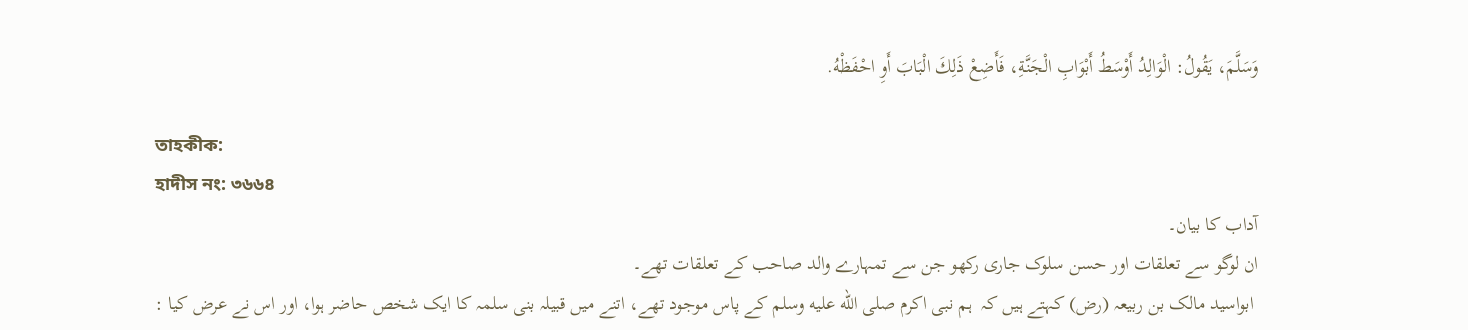وَسَلَّمَ، يَقُولُ: الْوَالِدُ أَوْسَطُ أَبْوَابِ الْجَنَّةِ، فَأَضِعْ ذَلِكَ الْبَابَ أَوِ احْفَظْهُ.

তাহকীক:
হাদীস নং: ৩৬৬৪
آداب کا بیان۔
ان لوگو سے تعلقات اور حسن سلوک جاری رکھو جن سے تمہارے والد صاحب کے تعلقات تھے۔
 ابواسید مالک بن ربیعہ (رض) کہتے ہیں کہ  ہم نبی اکرم صلى الله عليه وسلم کے پاس موجود تھے، اتنے میں قبیلہ بنی سلمہ کا ایک شخص حاضر ہوا، اور اس نے عرض کیا :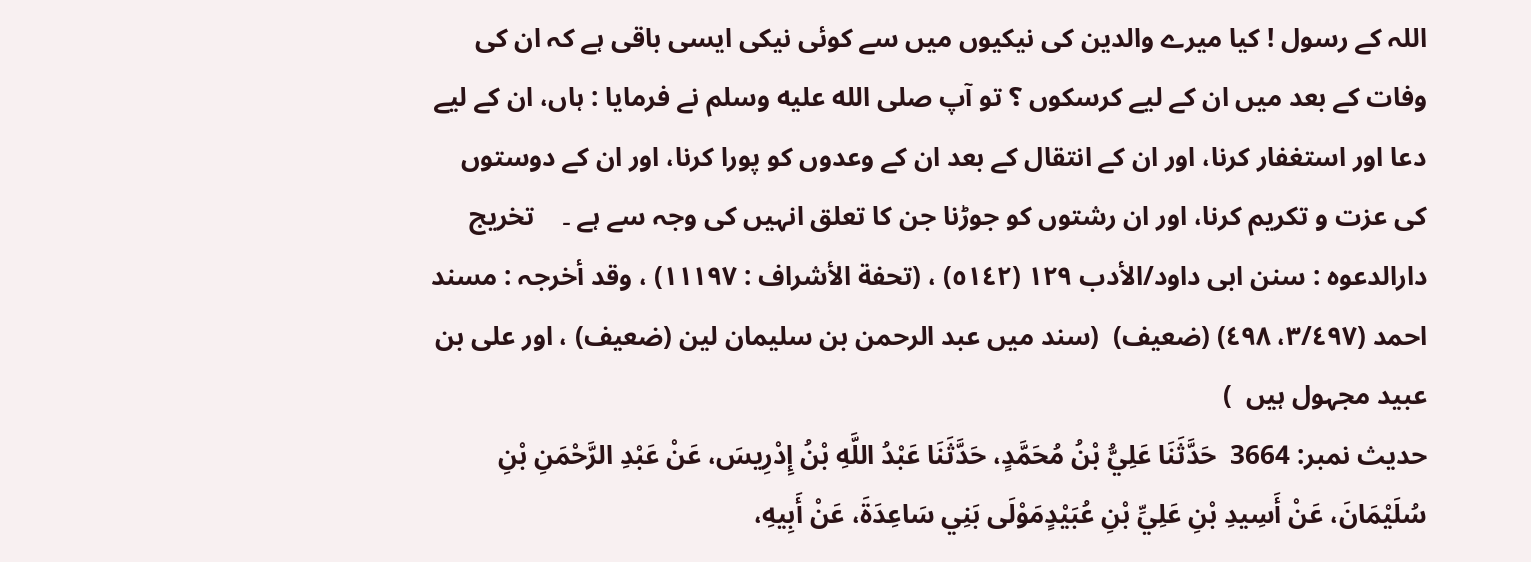اللہ کے رسول ! کیا میرے والدین کی نیکیوں میں سے کوئی نیکی ایسی باقی ہے کہ ان کی وفات کے بعد میں ان کے لیے کرسکوں ؟ تو آپ صلى الله عليه وسلم نے فرمایا : ہاں، ان کے لیے دعا اور استغفار کرنا، اور ان کے انتقال کے بعد ان کے وعدوں کو پورا کرنا، اور ان کے دوستوں کی عزت و تکریم کرنا، اور ان رشتوں کو جوڑنا جن کا تعلق انہیں کی وجہ سے ہے ۔    تخریج دارالدعوہ : سنن ابی داود/الأدب ١٢٩ (٥١٤٢) ، (تحفة الأشراف : ١١١٩٧) ، وقد أخرجہ : مسند احمد (٣/٤٩٧، ٤٩٨) (ضعیف)  (سند میں عبد الرحمن بن سلیمان لین (ضعیف) ، اور علی بن عبید مجہول ہیں  )
حدیث نمبر: 3664  حَدَّثَنَا عَلِيُّ بْنُ مُحَمَّدٍ، حَدَّثَنَا عَبْدُ اللَّهِ بْنُ إِدْرِيسَ، عَنْ عَبْدِ الرَّحْمَنِ بْنِ سُلَيْمَانَ، عَنْ أَسِيدِ بْنِ عَلِيِّ بْنِ عُبَيْدٍمَوْلَى بَنِي سَاعِدَةَ، عَنْ أَبِيهِ،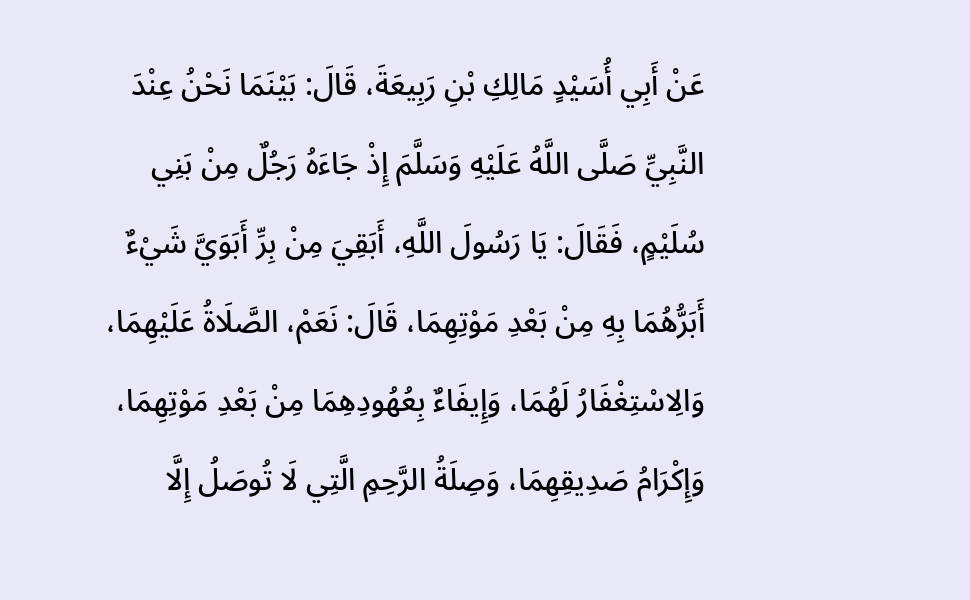عَنْ أَبِي أُسَيْدٍ مَالِكِ بْنِ رَبِيعَةَ، قَالَ: بَيْنَمَا نَحْنُ عِنْدَ النَّبِيِّ صَلَّى اللَّهُ عَلَيْهِ وَسَلَّمَ إِذْ جَاءَهُ رَجُلٌ مِنْ بَنِي سُلَيْمٍ، فَقَالَ: يَا رَسُولَ اللَّهِ، أَبَقِيَ مِنْ بِرِّ أَبَوَيَّ شَيْءٌ أَبَرُّهُمَا بِهِ مِنْ بَعْدِ مَوْتِهِمَا، قَالَ: نَعَمْ، الصَّلَاةُ عَلَيْهِمَا، وَالِاسْتِغْفَارُ لَهُمَا، وَإِيفَاءٌ بِعُهُودِهِمَا مِنْ بَعْدِ مَوْتِهِمَا، وَإِكْرَامُ صَدِيقِهِمَا، وَصِلَةُ الرَّحِمِ الَّتِي لَا تُوصَلُ إِلَّا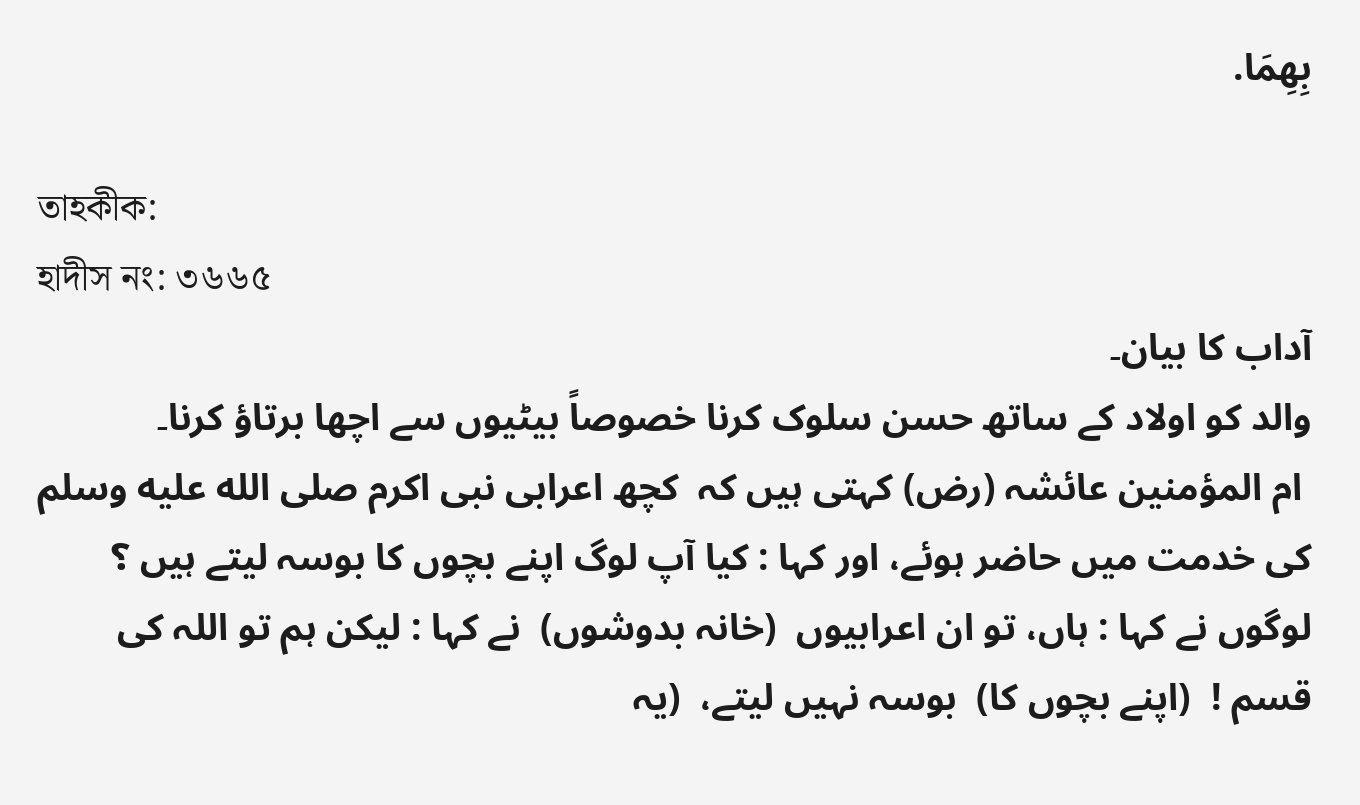بِهِمَا.

তাহকীক:
হাদীস নং: ৩৬৬৫
آداب کا بیان۔
والد کو اولاد کے ساتھ حسن سلوک کرنا خصوصاً بیٹیوں سے اچھا برتاؤ کرنا۔
 ام المؤمنین عائشہ (رض) کہتی ہیں کہ  کچھ اعرابی نبی اکرم صلى الله عليه وسلم کی خدمت میں حاضر ہوئے، اور کہا : کیا آپ لوگ اپنے بچوں کا بوسہ لیتے ہیں ؟ لوگوں نے کہا : ہاں، تو ان اعرابیوں  (خانہ بدوشوں)  نے کہا : لیکن ہم تو اللہ کی قسم !  (اپنے بچوں کا)  بوسہ نہیں لیتے،  (یہ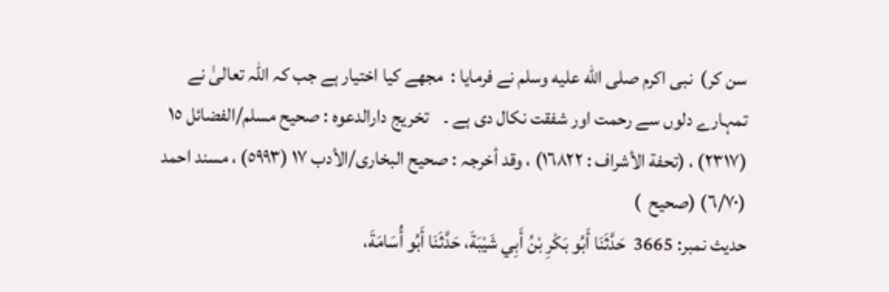سن کر)  نبی اکرم صلى الله عليه وسلم نے فرمایا :  مجھے کیا اختیار ہے جب کہ اللہ تعالیٰ نے تمہارے دلوں سے رحمت اور شفقت نکال دی ہے ۔    تخریج دارالدعوہ : صحیح مسلم/الفضائل ١٥ (٢٣١٧) ، (تحفة الأشراف : ١٦٨٢٢) ، وقد أخرجہ : صحیح البخاری/الأدب ١٧ (٥٩٩٣) ، مسند احمد (٦/٧٠) (صحیح  )
حدیث نمبر: 3665  حَدَّثَنَا أَبُو بَكْرِ بْنُ أَبِي شَيْبَةَ، حَدَّثَنَا أَبُو أُسَامَةَ،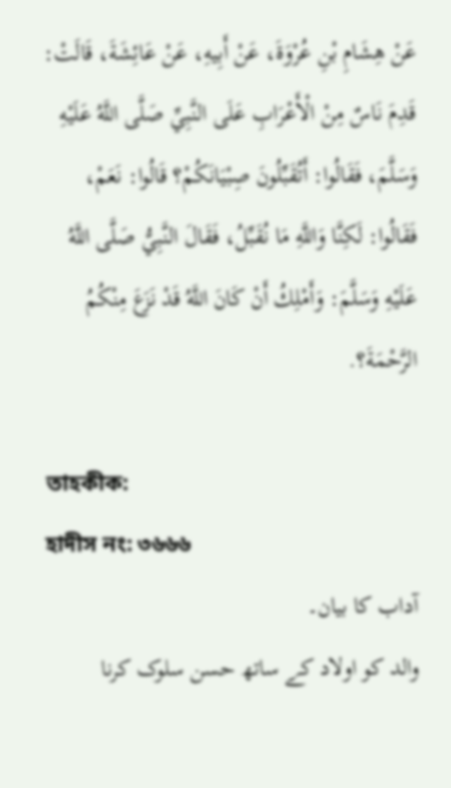عَنْ هِشَامِ بْنِ عُرْوَةَ، عَنْ أَبِيهِ، عَنْ عَائِشَةَ، قَالَتْ: قَدِمَ نَاسٌ مِنْ الْأَعْرَابِ عَلَى النَّبِيِّ صَلَّى اللَّهُ عَلَيْهِ وَسَلَّمَ، فَقَالُوا: أَتُقَبِّلُونَ صِبْيَانَكُمْ؟ قَالُوا: نَعَمْ، فَقَالُوا: لَكِنَّا وَاللَّهِ مَا نُقَبِّلُ، فَقَالَ النَّبِيُّ صَلَّى اللَّهُ عَلَيْهِ وَسَلَّمَ: وَأَمْلِكُ أَنْ كَانَ اللَّهُ قَدْ نَزَعَ مِنْكُمُ الرَّحْمَةَ؟.

তাহকীক:
হাদীস নং: ৩৬৬৬
آداب کا بیان۔
والد کو اولاد کے ساتھ حسن سلوک کرنا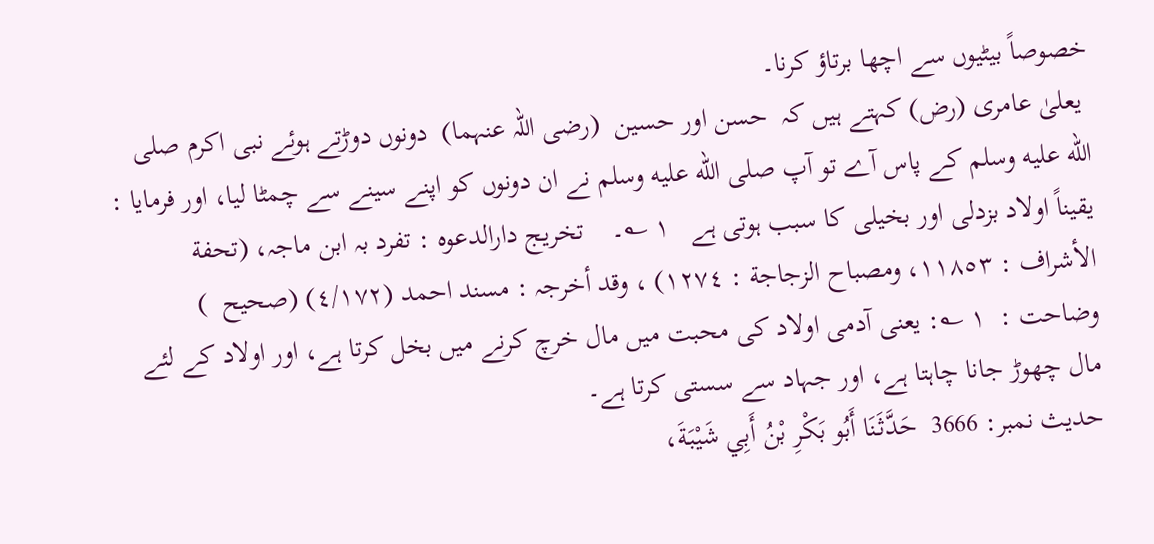خصوصاً بیٹیوں سے اچھا برتاؤ کرنا۔
 یعلیٰ عامری (رض) کہتے ہیں کہ  حسن اور حسین  (رضی اللہ عنہما)  دونوں دوڑتے ہوئے نبی اکرم صلى الله عليه وسلم کے پاس آے تو آپ صلى الله عليه وسلم نے ان دونوں کو اپنے سینے سے چمٹا لیا، اور فرمایا :  یقیناً اولاد بزدلی اور بخیلی کا سبب ہوتی ہے   ١ ؎۔    تخریج دارالدعوہ : تفرد بہ ابن ماجہ، (تحفة الأشراف : ١١٨٥٣، ومصباح الزجاجة : ١٢٧٤) ، وقد أخرجہ : مسند احمد (٤/١٧٢) (صحیح  )    وضاحت :  ١ ؎: یعنی آدمی اولاد کی محبت میں مال خرچ کرنے میں بخل کرتا ہے، اور اولاد کے لئے مال چھوڑ جانا چاہتا ہے، اور جہاد سے سستی کرتا ہے۔
حدیث نمبر: 3666  حَدَّثَنَا أَبُو بَكْرِ بْنُ أَبِي شَيْبَةَ،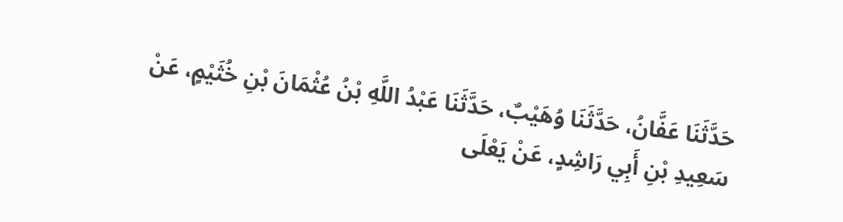حَدَّثَنَا عَفَّانُ، حَدَّثَنَا وُهَيْبٌ، حَدَّثَنَا عَبْدُ اللَّهِ بْنُ عُثْمَانَ بْنِ خُثَيْمٍ، عَنْ سَعِيدِ بْنِ أَبِي رَاشِدٍ، عَنْ يَعْلَى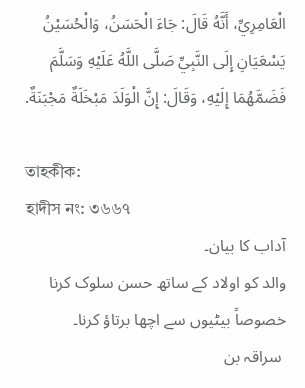الْعَامِرِيِّ، أَنَّهُ قَالَ: جَاءَ الْحَسَنُ، وَالْحُسَيْنُ يَسْعَيَانِ إِلَى النَّبِيِّ صَلَّى اللَّهُ عَلَيْهِ وَسَلَّمَ فَضَمَّهُمَا إِلَيْهِ، وَقَالَ: إِنَّ الْوَلَدَ مَبْخَلَةٌ مَجْبَنَةٌ.

তাহকীক:
হাদীস নং: ৩৬৬৭
آداب کا بیان۔
والد کو اولاد کے ساتھ حسن سلوک کرنا خصوصاً بیٹیوں سے اچھا برتاؤ کرنا۔
 سراقہ بن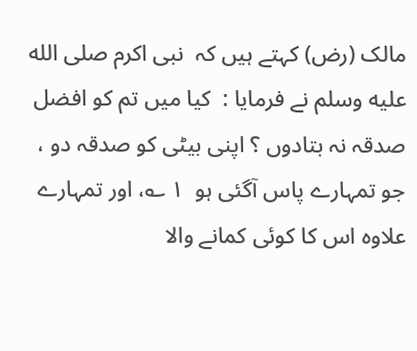مالک (رض) کہتے ہیں کہ  نبی اکرم صلى الله عليه وسلم نے فرمایا :  کیا میں تم کو افضل صدقہ نہ بتادوں ؟ اپنی بیٹی کو صدقہ دو ، جو تمہارے پاس آگئی ہو  ١ ؎، اور تمہارے علاوہ اس کا کوئی کمانے والا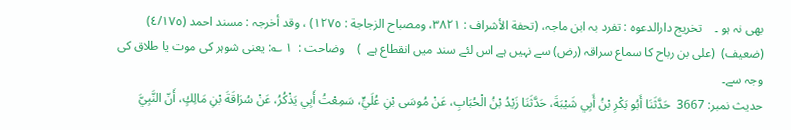بھی نہ ہو ۔    تخریج دارالدعوہ : تفرد بہ ابن ماجہ، (تحفة الأشراف : ٣٨٢١، ومصباح الزجاجة : ١٢٧٥) ، وقد أخرجہ : مسند احمد (٤/١٧٥) (ضعیف)  (علی بن رباح کا سماع سراقہ (رض) سے نہیں ہے اس لئے سند میں انقطاع ہے  )    وضاحت :  ١ ؎: یعنی شوہر کی موت یا طلاق کی وجہ سے۔
حدیث نمبر: 3667  حَدَّثَنَا أَبُو بَكْرِ بْنُ أَبِي شَيْبَةَ، حَدَّثَنَا زَيْدُ بْنُ الْحُبَابِ، عَنْ مُوسَى بْنِ عُلَيٍّ، سَمِعْتُ أَبِي يَذْكُرُ، عَنْ سُرَاقَةَ بْنِ مَالِكٍ، أَنّ النَّبِيَّ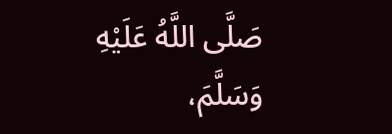صَلَّى اللَّهُ عَلَيْهِ وَسَلَّمَ،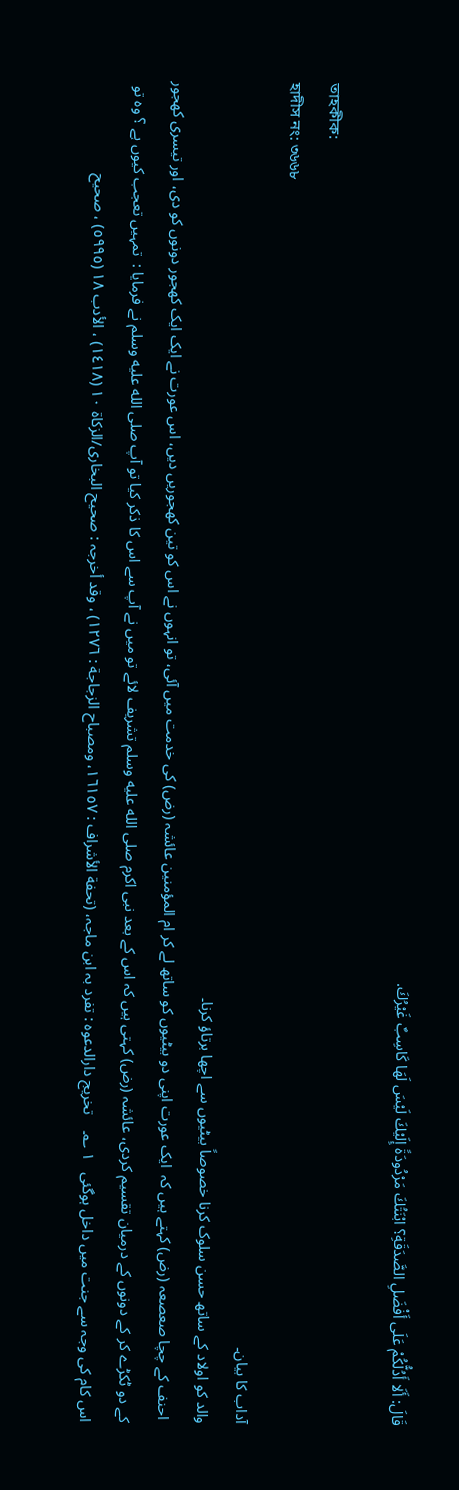قَالَ: أَلَا أَدُلُّكُمْ عَلَى أَفْضَلِ الصَّدَقَةِ؟ ابْنَتُكَ مَرْدُودَةً إِلَيْكَ لَيْسَ لَهَا كَاسِبٌ غَيْرُكَ.

তাহকীক:
হাদীস নং: ৩৬৬৮
آداب کا بیان۔
والد کو اولاد کے ساتھ حسن سلوک کرنا خصوصاً بیٹیوں سے اچھا برتاؤ کرنا۔
 احنف کے چچا صعصعہ (رض) کہتے ہیں کہ  ایک عورت اپنی دو بیٹیوں کو ساتھ لے کر ام المؤمنین عائشہ (رض) کی خدمت میں آئی، تو انہوں نے اس کو تین کھجوریں دیں، اس عورت نے ایک ایک کھجور دونوں کو دی، اور تیسری کھجور کے دو ٹکڑے کر کے دونوں کے درمیان تقسیم کردی، عائشہ (رض) کہتی ہیں کہ اس کے بعد نبی اکرم صلى الله عليه وسلم تشریف لائے تو میں نے آپ سے اس کا ذکر کیا تو آپ صلى الله عليه وسلم نے فرمایا :  تمہیں تعجب کیوں ہے ؟ وہ تو اس کام کی وجہ سے جنت میں داخل ہوگئی   ١ ؎۔    تخریج دارالدعوہ : تفرد بہ ابن ماجہ، (تحفة الأشراف : ١٦١٥٧، ومصباح الزجاجة : ١٢٧٦) ، وقد أخرجہ : صحیح البخاری/الزکاة ١٠ (١٤١٨) ، الأدب ١٨ (٥٩٩٥) ، صحیح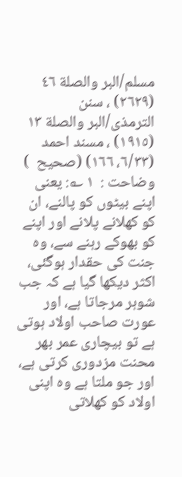مسلم/البر والصلة ٤٦ (٢٦٢٩) ، سنن الترمذی/البر والصلة ١٣ (١٩١٥) ، مسند احمد (٦/٣٣، ١٦٦) (صحیح  )    وضاحت :  ١ ؎: یعنی اپنے بیٹوں کو پالنے، ان کو کھلانے پلانے اور اپنے کو بھوکے رہنے سے، وہ جنت کی حقدار ہوگئی، اکثر دیکھا گیا ہے کہ جب شوہر مرجاتا ہے، اور عورت صاحب اولاد ہوتی ہے تو بیچاری عمر بھر محنت مزدوری کرتی ہے، اور جو ملتا ہے وہ اپنی اولاد کو کھلاتی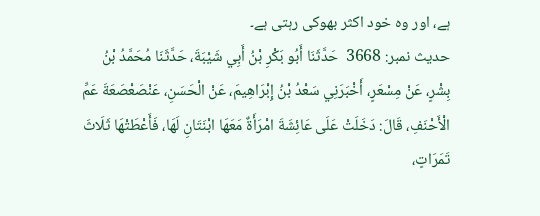ہے، اور وہ خود اکثر بھوکی رہتی ہے۔
حدیث نمبر: 3668  حَدَّثَنَا أَبُو بَكْرِ بْنُ أَبِي شَيْبَةَ، حَدَّثَنَا مُحَمَّدُ بْنُ بِشْرٍ، عَنْ مِسْعَرٍ، أَخْبَرَنِي سَعْدُ بْنُ إِبْرَاهِيمَ، عَنْ الْحَسَنِ، عَنْصَعْصَعَةَ عَمِّ الْأَحْنَفِ، قَالَ: دَخَلَتْ عَلَى عَائِشَةَ امْرَأَةٌ مَعَهَا ابْنَتَانِ لَهَا، فَأَعْطَتْهَا ثَلَاثَ تَمَرَاتٍ،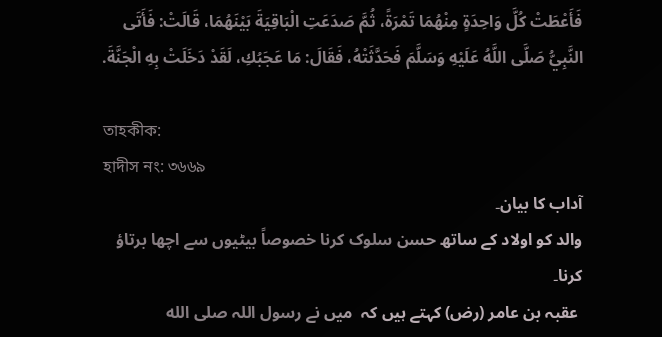فَأَعْطَتْ كُلَّ وَاحِدَةٍ مِنْهُمَا تَمْرَةً، ثُمَّ صَدَعَتِ الْبَاقِيَةَ بَيْنَهُمَا، قَالَتْ: فَأَتَى النَّبِيُّ صَلَّى اللَّهُ عَلَيْهِ وَسَلَّمَ فَحَدَّثَتْهُ، فَقَالَ: مَا عَجَبُكِ، لَقَدْ دَخَلَتْ بِهِ الْجَنَّةَ.

তাহকীক:
হাদীস নং: ৩৬৬৯
آداب کا بیان۔
والد کو اولاد کے ساتھ حسن سلوک کرنا خصوصاً بیٹیوں سے اچھا برتاؤ کرنا۔
 عقبہ بن عامر (رض) کہتے ہیں کہ  میں نے رسول اللہ صلى الله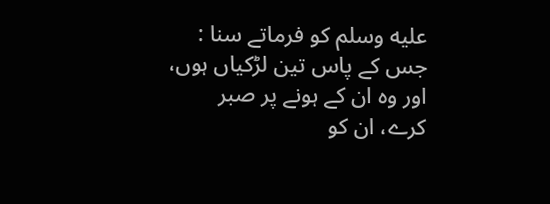عليه وسلم کو فرماتے سنا :  جس کے پاس تین لڑکیاں ہوں، اور وہ ان کے ہونے پر صبر کرے، ان کو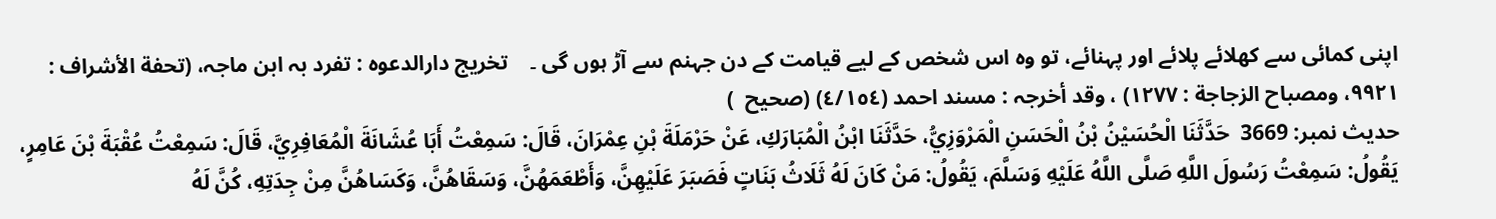اپنی کمائی سے کھلائے پلائے اور پہنائے، تو وہ اس شخص کے لیے قیامت کے دن جہنم سے آڑ ہوں گی ۔    تخریج دارالدعوہ : تفرد بہ ابن ماجہ، (تحفة الأشراف : ٩٩٢١، ومصباح الزجاجة : ١٢٧٧) ، وقد أخرجہ : مسند احمد (٤/١٥٤) (صحیح  )
حدیث نمبر: 3669  حَدَّثَنَا الْحُسَيْنُ بْنُ الْحَسَنِ الْمَرْوَزِيُّ، حَدَّثَنَا ابْنُ الْمُبَارَكِ، عَنْ حَرْمَلَةَ بْنِ عِمْرَانَ، قَالَ: سَمِعْتُ أَبَا عُشَانَةَ الْمُعَافِرِيَّ، قَالَ: سَمِعْتُ عُقْبَةَ بْنَ عَامِرٍ، يَقُولُ: سَمِعْتُ رَسُولَ اللَّهِ صَلَّى اللَّهُ عَلَيْهِ وَسَلَّمَ، يَقُولُ: مَنْ كَانَ لَهُ ثَلَاثُ بَنَاتٍ فَصَبَرَ عَلَيْهِنَّ، وَأَطْعَمَهُنَّ، وَسَقَاهُنَّ، وَكَسَاهُنَّ مِنْ جِدَتِهِ، كُنَّ لَهُ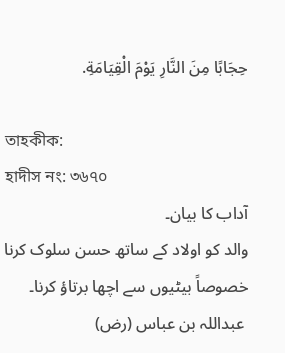حِجَابًا مِنَ النَّارِ يَوْمَ الْقِيَامَةِ.

তাহকীক:
হাদীস নং: ৩৬৭০
آداب کا بیان۔
والد کو اولاد کے ساتھ حسن سلوک کرنا خصوصاً بیٹیوں سے اچھا برتاؤ کرنا۔
 عبداللہ بن عباس (رض)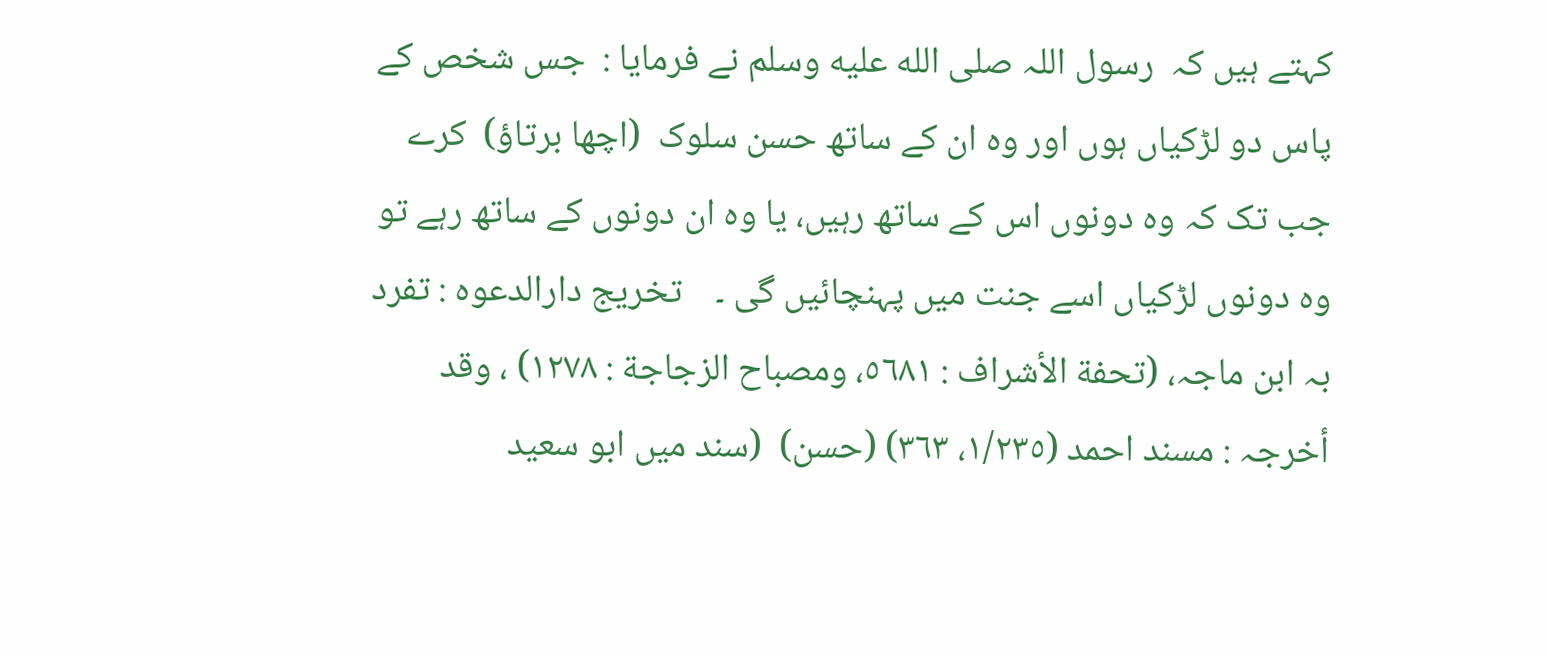کہتے ہیں کہ  رسول اللہ صلى الله عليه وسلم نے فرمایا :  جس شخص کے پاس دو لڑکیاں ہوں اور وہ ان کے ساتھ حسن سلوک  (اچھا برتاؤ)  کرے جب تک کہ وہ دونوں اس کے ساتھ رہیں، یا وہ ان دونوں کے ساتھ رہے تو وہ دونوں لڑکیاں اسے جنت میں پہنچائیں گی ۔    تخریج دارالدعوہ : تفرد بہ ابن ماجہ، (تحفة الأشراف : ٥٦٨١، ومصباح الزجاجة : ١٢٧٨) ، وقد أخرجہ : مسند احمد (١/٢٣٥، ٣٦٣) (حسن)  (سند میں ابو سعید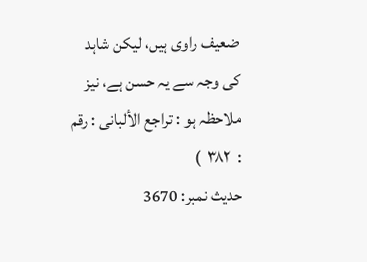ضعیف راوی ہیں، لیکن شاہد کی وجہ سے یہ حسن ہے، نیز ملاحظہ ہو : تراجع الألبانی : رقم :  ٣٨٢  )
حدیث نمبر: 3670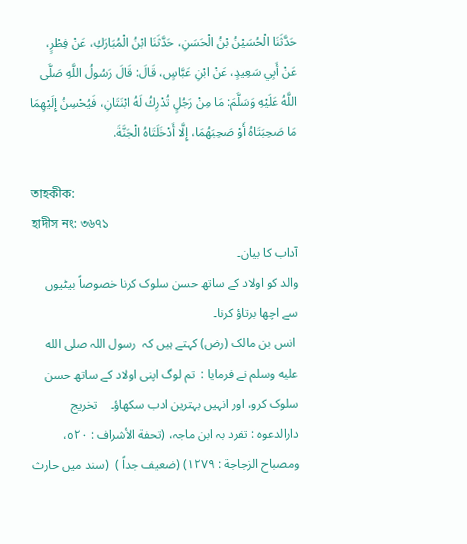حَدَّثَنَا الْحُسَيْنُ بْنُ الْحَسَنِ، حَدَّثَنَا ابْنُ الْمُبَارَكِ، عَنْ فِطْرٍ، عَنْ أَبِي سَعِيدٍ، عَنْ ابْنِ عَبَّاسٍ، قَالَ: قَالَ رَسُولُ اللَّهِ صَلَّى اللَّهُ عَلَيْهِ وَسَلَّمَ: مَا مِنْ رَجُلٍ تُدْرِكُ لَهُ ابْنَتَانِ، فَيُحْسِنُ إِلَيْهِمَا مَا صَحِبَتَاهُ أَوْ صَحِبَهُمَا، إِلَّا أَدْخَلَتَاهُ الْجَنَّةَ.

তাহকীক:
হাদীস নং: ৩৬৭১
آداب کا بیان۔
والد کو اولاد کے ساتھ حسن سلوک کرنا خصوصاً بیٹیوں سے اچھا برتاؤ کرنا۔
 انس بن مالک (رض) کہتے ہیں کہ  رسول اللہ صلى الله عليه وسلم نے فرمایا :  تم لوگ اپنی اولاد کے ساتھ حسن سلوک کرو، اور انہیں بہترین ادب سکھاؤ۔    تخریج دارالدعوہ : تفرد بہ ابن ماجہ، (تحفة الأشراف : ٥٢٠، ومصباح الزجاجة : ١٢٧٩) (ضعیف جداً )  (سند میں حارث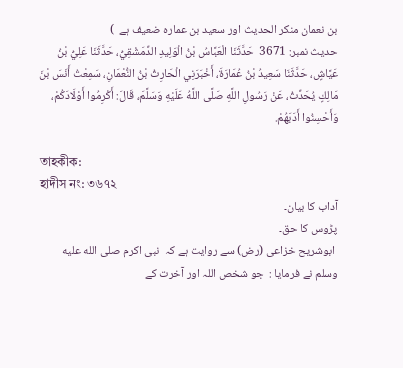بن نعمان منکر الحدیث اور سعید بن عمارہ ضعیف ہے  )
حدیث نمبر: 3671  حَدَّثَنَا الْعَبَّاسُ بْنُ الْوَلِيدِ الدِّمَشْقِيُّ، حَدَّثَنَا عَلِيُّ بْنُ عَيَّاشٍ، حَدَّثَنَا سَعِيدُ بْنُ عُمَارَةَ، أَخْبَرَنِي الْحَارِثُ بْنُ النُّعْمَانِ، سَمِعْتُ أَنَسَ بْنَ مَالِكٍ يُحَدِّثُ، عَنْ رَسُولِ اللَّهِ صَلَّى اللَّهُ عَلَيْهِ وَسَلَّمَ، قَالَ: أَكْرِمُوا أَوْلَادَكُمْ، وَأَحْسِنُوا أَدَبَهُمْ.

তাহকীক:
হাদীস নং: ৩৬৭২
آداب کا بیان۔
پڑوس کا حق۔
 ابوشریح خزاعی (رض) سے روایت ہے کہ  نبی اکرم صلى الله عليه وسلم نے فرمایا :  جو شخص اللہ اور آخرت کے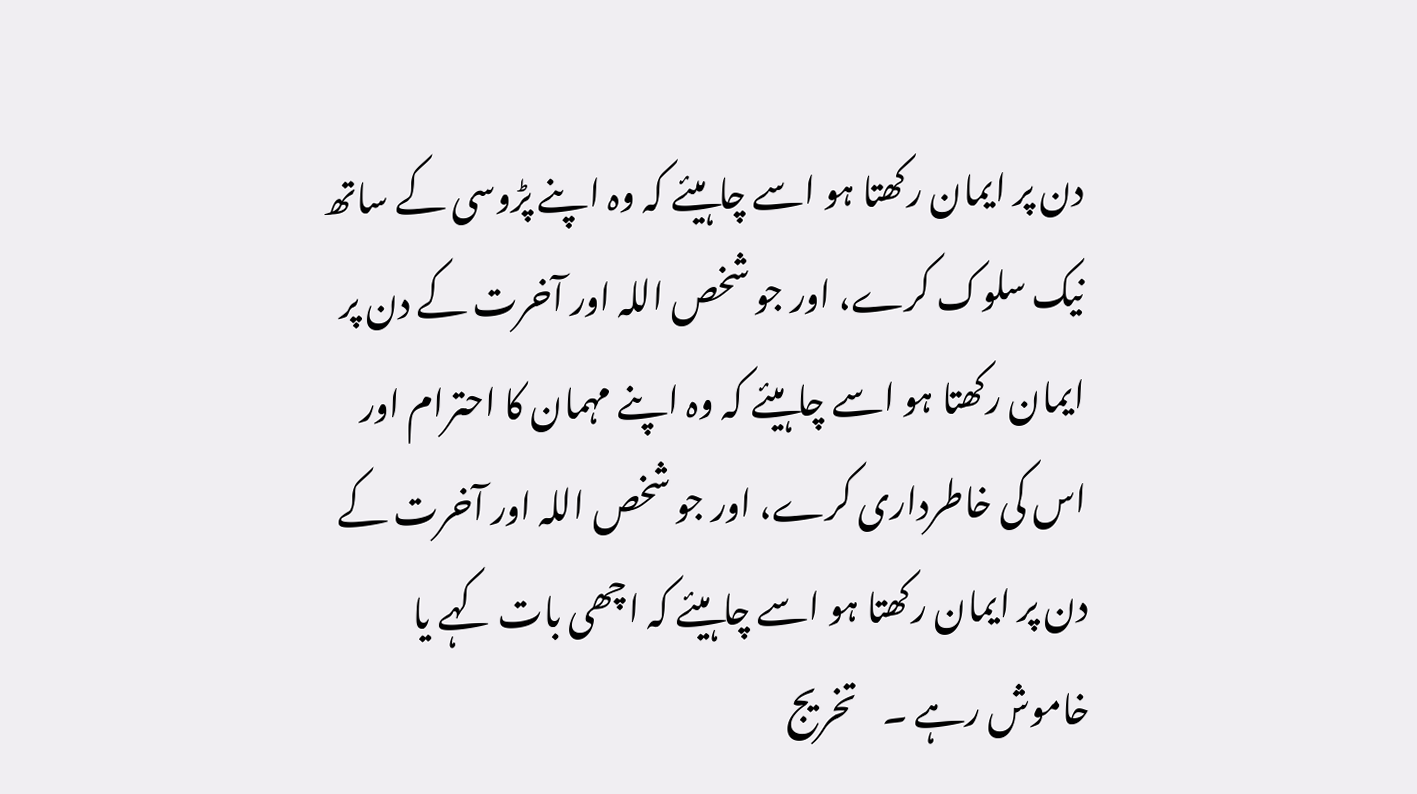دن پر ایمان رکھتا ہو اسے چاہیئے کہ وہ اپنے پڑوسی کے ساتھ نیک سلوک کرے، اور جو شخص اللہ اور آخرت کے دن پر ایمان رکھتا ہو اسے چاہیئے کہ وہ اپنے مہمان کا احترام اور اس کی خاطرداری کرے، اور جو شخص اللہ اور آخرت کے دن پر ایمان رکھتا ہو اسے چاہیئے کہ اچھی بات کہے یا خاموش رہے ۔    تخریج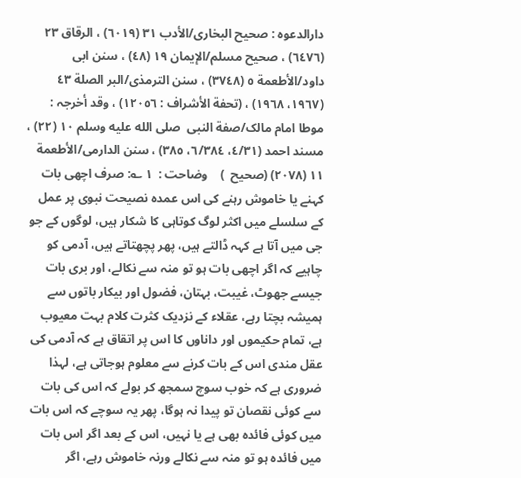دارالدعوہ : صحیح البخاری/الأدب ٣١ (٦٠١٩) ، الرقاق ٢٣ (٦٤٧٦) ، صحیح مسلم/الإیمان ١٩ (٤٨) ، سنن ابی داود/الأطعمة ٥ (٣٧٤٨) ، سنن الترمذی/البر الصلة ٤٣ (١٩٦٧، ١٩٦٨) ، (تحفة الأشراف : ١٢٠٥٦) ، وقد أخرجہ : موطا امام مالک/صفة النبی  صلى الله عليه وسلم ١٠ (٢٢) ، مسند احمد (٤/٣١، ٦/٣٨٤، ٣٨٥) ، سنن الدارمی/الأطعمة ١١ (٢٠٧٨) (صحیح  )    وضاحت :  ١ ؎: صرف اچھی بات کہنے یا خاموش رہنے کی اس عمدہ نصیحت نبوی پر عمل کے سلسلے میں اکثر لوگ کوتاہی کا شکار ہیں، لوگوں کے جو جی میں آتا ہے کہہ ڈالتے ہیں، پھر پچھتاتے ہیں، آدمی کو چاہیے کہ اگر اچھی بات ہو تو منہ سے نکالے، اور بری بات جیسے جھوٹ، غیبت، بہتان، فضول اور بیکار باتوں سے ہمیشہ بچتا رہے، عقلاء کے نزدیک کثرت کلام بہت معیوب ہے، تمام حکیموں اور داناوں کا اس پر اتقاق ہے کہ آدمی کی عقل مندی اس کے بات کرنے سے معلوم ہوجاتی ہے، لہذا ضروری ہے کہ خوب سوچ سمجھ کر بولے کہ اس کی بات سے کوئی نقصان تو پیدا نہ ہوگا، پھر یہ سوچے کہ اس بات میں کوئی فائدہ بھی ہے یا نہیں، اس کے بعد اگر اس بات میں فائدہ ہو تو منہ سے نکالے ورنہ خاموش رہے، اگر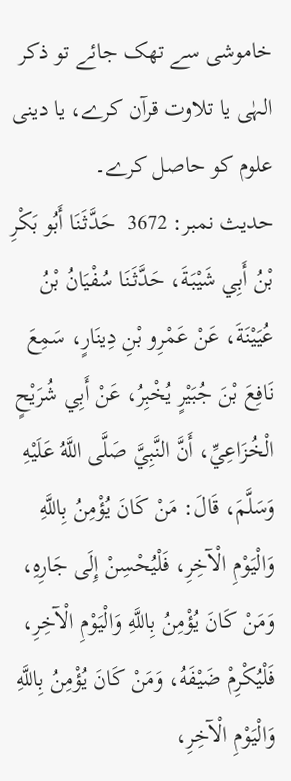خاموشی سے تھک جائے تو ذکر الہٰی یا تلاوت قرآن کرے، یا دینی علوم کو حاصل کرے۔
حدیث نمبر: 3672  حَدَّثَنَا أَبُو بَكْرِ بْنُ أَبِي شَيْبَةَ، حَدَّثَنَا سُفْيَانُ بْنُ عُيَيْنَةَ، عَنْ عَمْرِو بْنِ دِينَارٍ، سَمِعَ نَافِعَ بْنَ جُبَيْرٍ يُخْبِرُ، عَنْ أَبِي شُرَيْحٍ الْخُزَاعِيِّ، أَنَّ النَّبِيَّ صَلَّى اللَّهُ عَلَيْهِ وَسَلَّمَ، قَالَ: مَنْ كَانَ يُؤْمِنُ بِاللَّهِ وَالْيَوْمِ الْآخِرِ، فَلْيُحْسِنْ إِلَى جَارِهِ، وَمَنْ كَانَ يُؤْمِنُ بِاللَّهِ وَالْيَوْمِ الْآخِرِ، فَلْيُكْرِمْ ضَيْفَهُ، وَمَنْ كَانَ يُؤْمِنُ بِاللَّهِ وَالْيَوْمِ الْآخِرِ،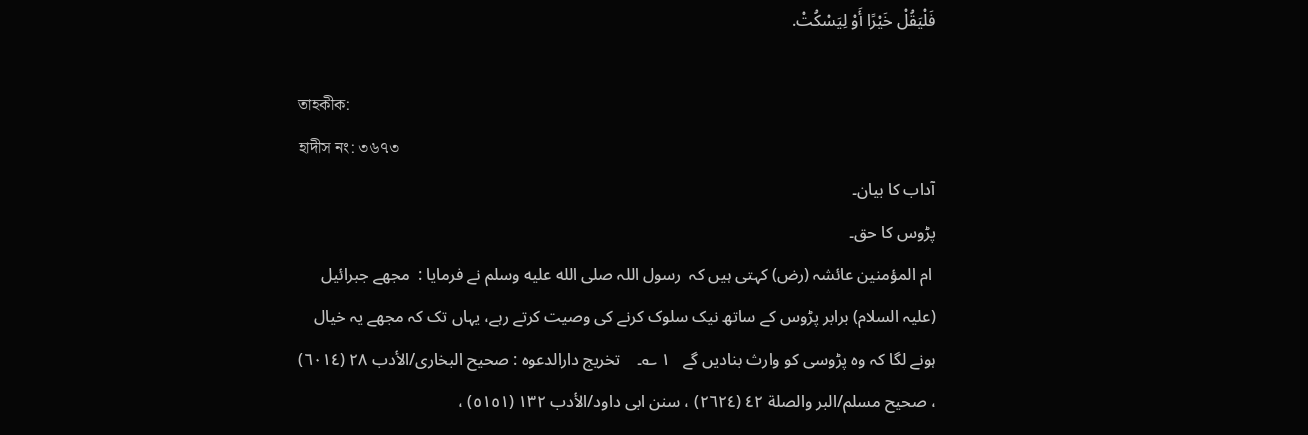فَلْيَقُلْ خَيْرًا أَوْ لِيَسْكُتْ.

তাহকীক:
হাদীস নং: ৩৬৭৩
آداب کا بیان۔
پڑوس کا حق۔
 ام المؤمنین عائشہ (رض) کہتی ہیں کہ  رسول اللہ صلى الله عليه وسلم نے فرمایا :  مجھے جبرائیل (علیہ السلام) برابر پڑوس کے ساتھ نیک سلوک کرنے کی وصیت کرتے رہے، یہاں تک کہ مجھے یہ خیال ہونے لگا کہ وہ پڑوسی کو وارث بنادیں گے   ١ ؎۔    تخریج دارالدعوہ : صحیح البخاری/الأدب ٢٨ (٦٠١٤) ، صحیح مسلم/البر والصلة ٤٢ (٢٦٢٤) ، سنن ابی داود/الأدب ١٣٢ (٥١٥١) ،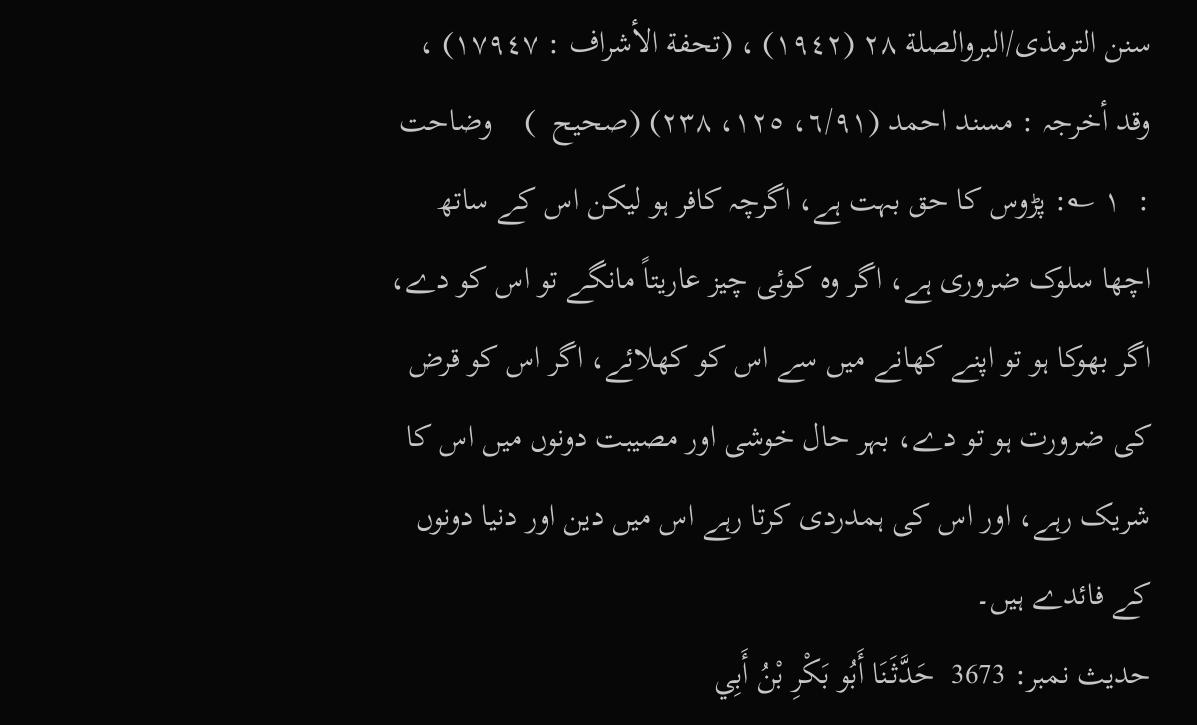سنن الترمذی/البروالصلة ٢٨ (١٩٤٢) ، (تحفة الأشراف : ١٧٩٤٧) ، وقد أخرجہ : مسند احمد (٦/٩١، ١٢٥، ٢٣٨) (صحیح  )    وضاحت :  ١ ؎: پڑوس کا حق بہت ہے، اگرچہ کافر ہو لیکن اس کے ساتھ اچھا سلوک ضروری ہے، اگر وہ کوئی چیز عاریتاً مانگے تو اس کو دے، اگر بھوکا ہو تو اپنے کھانے میں سے اس کو کھلائے، اگر اس کو قرض کی ضرورت ہو تو دے، بہر حال خوشی اور مصیبت دونوں میں اس کا شریک رہے، اور اس کی ہمدردی کرتا رہے اس میں دین اور دنیا دونوں کے فائدے ہیں۔
حدیث نمبر: 3673  حَدَّثَنَا أَبُو بَكْرِ بْنُ أَبِي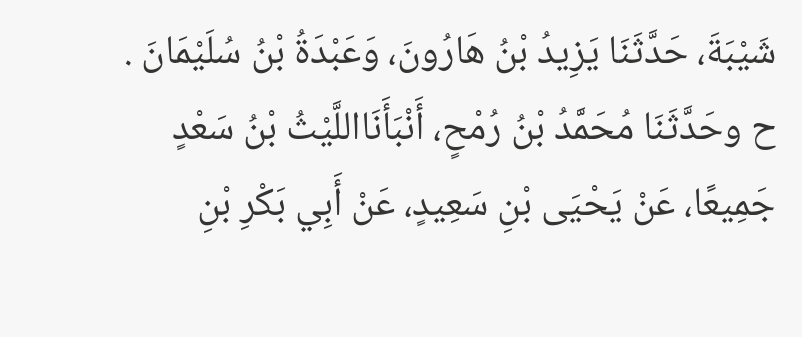شَيْبَةَ، حَدَّثَنَا يَزِيدُ بْنُ هَارُونَ، وَعَبْدَةُ بْنُ سُلَيْمَانَ . ح وحَدَّثَنَا مُحَمَّدُ بْنُ رُمْحٍ، أَنْبَأَنَااللَّيْثُ بْنُ سَعْدٍ جَمِيعًا، عَنْ يَحْيَى بْنِ سَعِيدٍ، عَنْ أَبِي بَكْرِ بْنِ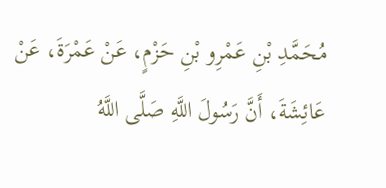مُحَمَّدِ بْنِ عَمْرِو بْنِ حَزْمٍ، عَنْ عَمْرَةَ، عَنْ عَائِشَةَ، أَنَّ رَسُولَ اللَّهِ صَلَّى اللَّهُ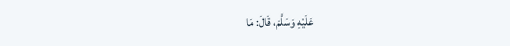عَلَيْهِ وَسَلَّمَ، قَالَ: مَا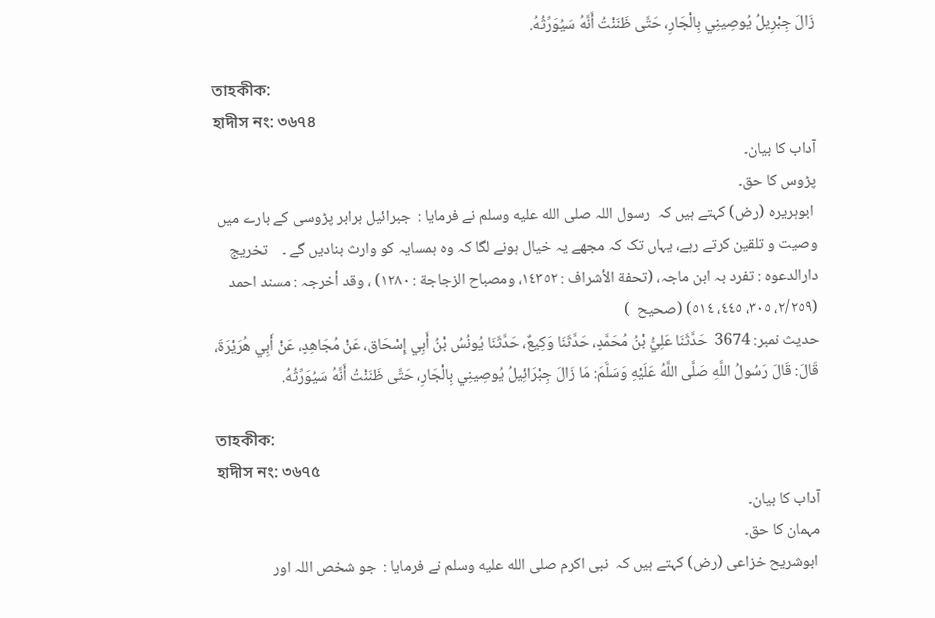زَالَ جِبْرِيلُ يُوصِينِي بِالْجَارِ، حَتَّى ظَنَنْتُ أَنَّهُ سَيُوَرِّثُهُ.

তাহকীক:
হাদীস নং: ৩৬৭৪
آداب کا بیان۔
پڑوس کا حق۔
 ابوہریرہ (رض) کہتے ہیں کہ  رسول اللہ صلى الله عليه وسلم نے فرمایا :  جبرائیل برابر پڑوسی کے بارے میں وصیت و تلقین کرتے رہے، یہاں تک کہ مجھے یہ خیال ہونے لگا کہ وہ ہمسایہ کو وارث بنادیں گے ۔    تخریج دارالدعوہ : تفرد بہ ابن ماجہ، (تحفة الأشراف : ١٤٣٥٢، ومصباح الزجاجة : ١٢٨٠) ، وقد أخرجہ : مسند احمد (٢/٢٥٩، ٣٠٥، ٤٤٥، ٥١٤) (صحیح  )
حدیث نمبر: 3674  حَدَّثَنَا عَلِيُّ بْنُ مُحَمَّدٍ، حَدَّثَنَا وَكِيعٌ، حَدَّثَنَا يُونُسُ بْنُ أَبِي إِسْحَاق، عَنْ مُجَاهِدٍ، عَنْ أَبِي هُرَيْرَةَ، قَالَ: قَالَ رَسُولُ اللَّهِ صَلَّى اللَّهُ عَلَيْهِ وَسَلَّمَ: مَا زَالَ جِبْرَائِيلُ يُوصِينِي بِالْجَارِ، حَتَّى ظَنَنْتُ أَنَّهُ سَيُوَرِّثُهُ.

তাহকীক:
হাদীস নং: ৩৬৭৫
آداب کا بیان۔
مہمان کا حق۔
 ابوشریح خزاعی (رض) کہتے ہیں کہ  نبی اکرم صلى الله عليه وسلم نے فرمایا :  جو شخص اللہ اور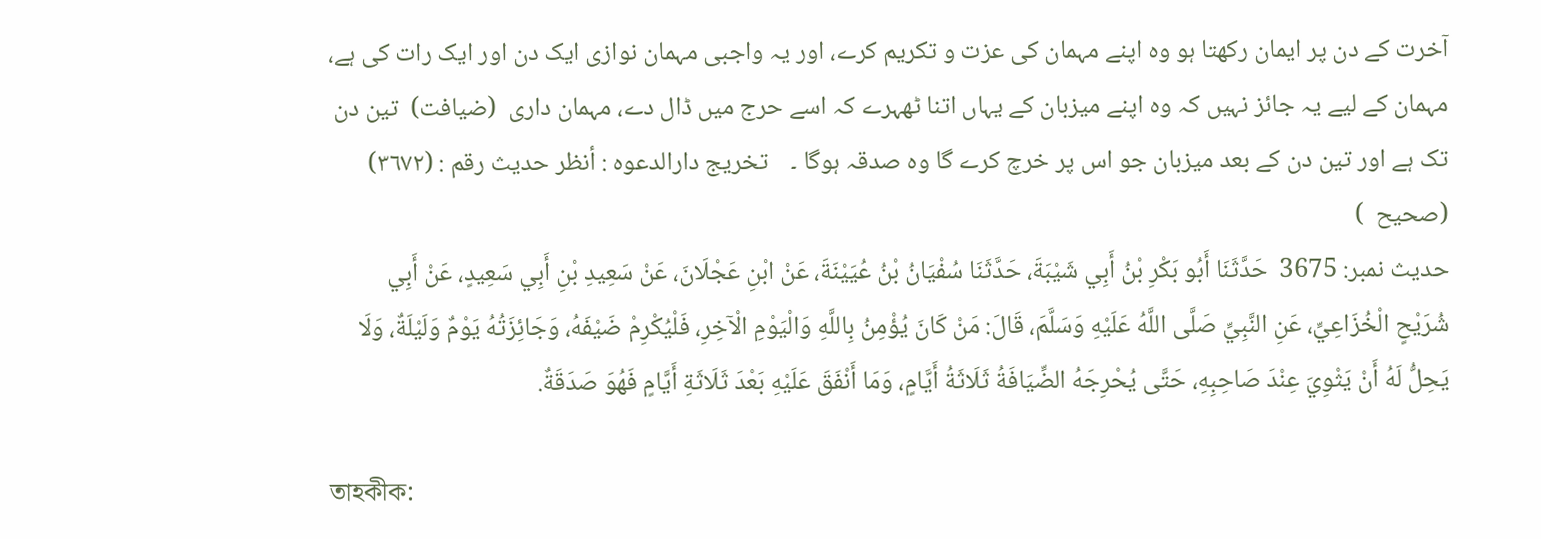آخرت کے دن پر ایمان رکھتا ہو وہ اپنے مہمان کی عزت و تکریم کرے، اور یہ واجبی مہمان نوازی ایک دن اور ایک رات کی ہے، مہمان کے لیے یہ جائز نہیں کہ وہ اپنے میزبان کے یہاں اتنا ٹھہرے کہ اسے حرج میں ڈال دے، مہمان داری  (ضیافت)  تین دن تک ہے اور تین دن کے بعد میزبان جو اس پر خرچ کرے گا وہ صدقہ ہوگا ۔    تخریج دارالدعوہ : أنظر حدیث رقم : (٣٦٧٢) (صحیح  )
حدیث نمبر: 3675  حَدَّثَنَا أَبُو بَكْرِ بْنُ أَبِي شَيْبَةَ، حَدَّثَنَا سُفْيَانُ بْنُ عُيَيْنَةَ، عَنْ ابْنِ عَجْلَانَ، عَنْ سَعِيدِ بْنِ أَبِي سَعِيدٍ، عَنْ أَبِي شُرَيْحٍ الْخُزَاعِيِّ، عَنِ النَّبِيِّ صَلَّى اللَّهُ عَلَيْهِ وَسَلَّمَ، قَالَ: مَنْ كَانَ يُؤْمِنُ بِاللَّهِ وَالْيَوْمِ الْآخِرِ، فَلْيُكْرِمْ ضَيْفَهُ، وَجَائِزَتُهُ يَوْمٌ وَلَيْلَةٌ، وَلَا يَحِلُّ لَهُ أَنْ يَثْوِيَ عِنْدَ صَاحِبِهِ، حَتَّى يُحْرِجَهُ الضِّيَافَةُ ثَلَاثَةُ أَيَّامٍ، وَمَا أَنْفَقَ عَلَيْهِ بَعْدَ ثَلَاثَةِ أَيَّامٍ فَهُوَ صَدَقَةٌ.

তাহকীক: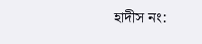হাদীস নং: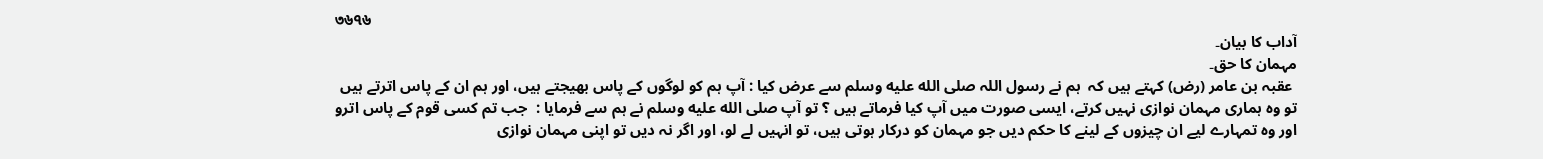৩৬৭৬
آداب کا بیان۔
مہمان کا حق۔
 عقبہ بن عامر (رض) کہتے ہیں کہ  ہم نے رسول اللہ صلى الله عليه وسلم سے عرض کیا : آپ ہم کو لوگوں کے پاس بھیجتے ہیں، اور ہم ان کے پاس اترتے ہیں تو وہ ہماری مہمان نوازی نہیں کرتے، ایسی صورت میں آپ کیا فرماتے ہیں ؟ تو آپ صلى الله عليه وسلم نے ہم سے فرمایا :  جب تم کسی قوم کے پاس اترو اور وہ تمہارے لیے ان چیزوں کے لینے کا حکم دیں جو مہمان کو درکار ہوتی ہیں، تو انہیں لے لو، اور اگر نہ دیں تو اپنی مہمان نوازی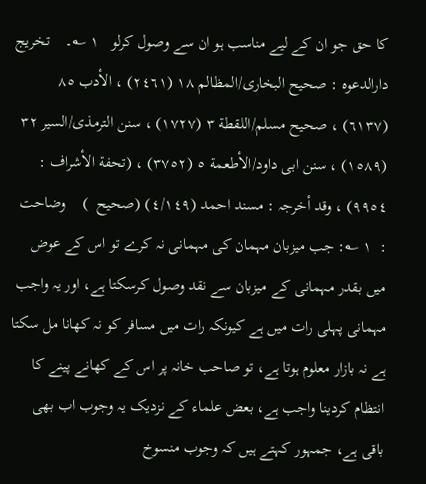کا حق جو ان کے لیے مناسب ہو ان سے وصول کرلو   ١ ؎۔    تخریج دارالدعوہ : صحیح البخاری/المظالم ١٨ (٢٤٦١) ، الأدب ٨٥ (٦١٣٧) ، صحیح مسلم/اللقطة ٣ (١٧٢٧) ، سنن الترمذی/السیر ٣٢ (١٥٨٩) ، سنن ابی داود/الأطعمة ٥ (٣٧٥٢) ، (تحفة الأشراف : ٩٩٥٤) ، وقد أخرجہ : مسند احمد (٤/١٤٩) (صحیح  )    وضاحت :  ١ ؎: جب میزبان مہمان کی مہمانی نہ کرے تو اس کے عوض میں بقدر مہمانی کے میزبان سے نقد وصول کرسکتا ہے، اور یہ واجب مہمانی پہلی رات میں ہے کیونکہ رات میں مسافر کو نہ کھانا مل سکتا ہے نہ بازار معلوم ہوتا ہے، تو صاحب خانہ پر اس کے کھانے پینے کا انتظام کردینا واجب ہے، بعض علماء کے نزدیک یہ وجوب اب بھی باقی ہے، جمہور کہتے ہیں کہ وجوب منسوخ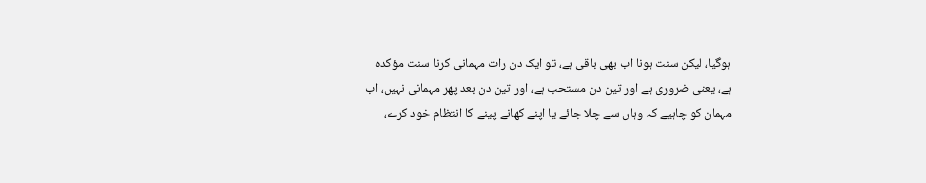ہوگیا، لیکن سنت ہونا اب بھی باقی ہے، تو ایک دن رات مہمانی کرنا سنت مؤکدہ ہے، یعنی ضروری ہے اور تین دن مستحب ہے، اور تین دن بعد پھر مہمانی نہیں، اب مہمان کو چاہیے کہ وہاں سے چلا جائے یا اپنے کھانے پینے کا انتظام خود کرے،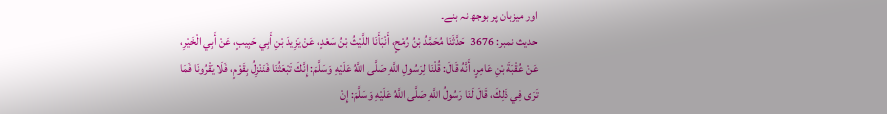اور میزبان پر بوجھ نہ بنے۔
حدیث نمبر: 3676  حَدَّثَنَا مُحَمَّدُ بْنُ رُمْحٍ، أَنْبَأَنَا اللَّيْثُ بْنُ سَعْدٍ، عَنْ يَزِيدَ بْنِ أَبِي حَبِيبٍ، عَنْ أَبِي الْخَيْرِ، عَنْ عُقْبَةَ بْنِ عَامِرٍ، أَنَّهُ قَالَ: قُلْنَا لِرَسُولِ اللَّهِ صَلَّى اللَّهُ عَلَيْهِ وَسَلَّمَ: إِنَّكَ تَبْعَثُنَا فَنَنْزِلُ بِقَوْمٍ، فَلَا يَقْرُونَا فَمَا تَرَى فِي ذَلِكَ، قَالَ لَنَا رَسُولُ اللَّهِ صَلَّى اللَّهُ عَلَيْهِ وَسَلَّمَ: إِنْ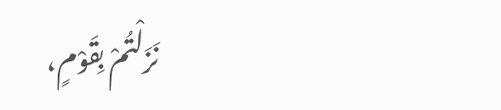نَزَلْتُمْ بِقَوْمٍ،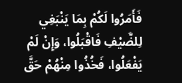فَأَمَرُوا لَكُمْ بِمَا يَنْبَغِي لِلضَّيْفِ فَاقْبَلُوا، وَإِنْ لَمْ يَفْعَلُوا، فَخُذُوا مِنْهُمْ حَقَّ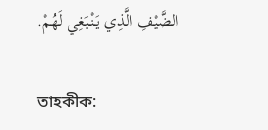الضَّيْفِ الَّذِي يَنْبَغِي لَهُمْ.

তাহকীক: